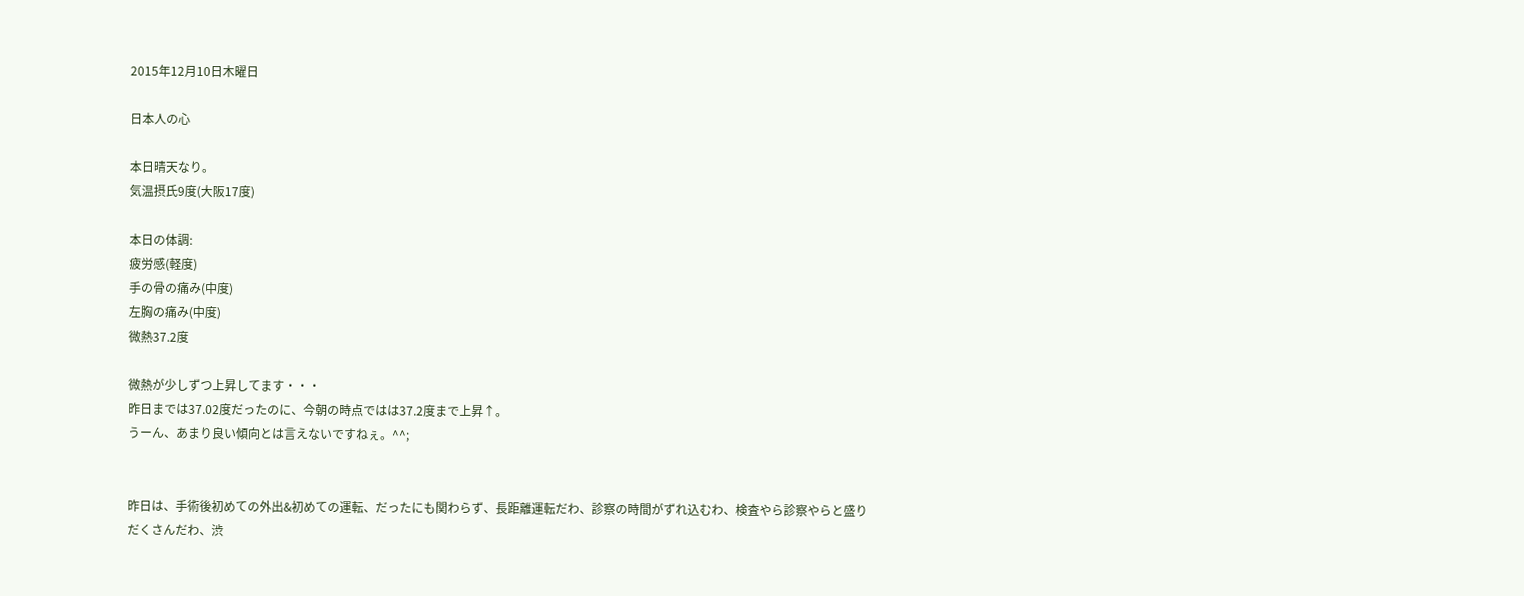2015年12月10日木曜日

日本人の心

本日晴天なり。
気温摂氏9度(大阪17度)

本日の体調:
疲労感(軽度)
手の骨の痛み(中度)
左胸の痛み(中度)
微熱37.2度

微熱が少しずつ上昇してます・・・
昨日までは37.02度だったのに、今朝の時点ではは37.2度まで上昇↑。
うーん、あまり良い傾向とは言えないですねぇ。^^;


昨日は、手術後初めての外出&初めての運転、だったにも関わらず、長距離運転だわ、診察の時間がずれ込むわ、検査やら診察やらと盛りだくさんだわ、渋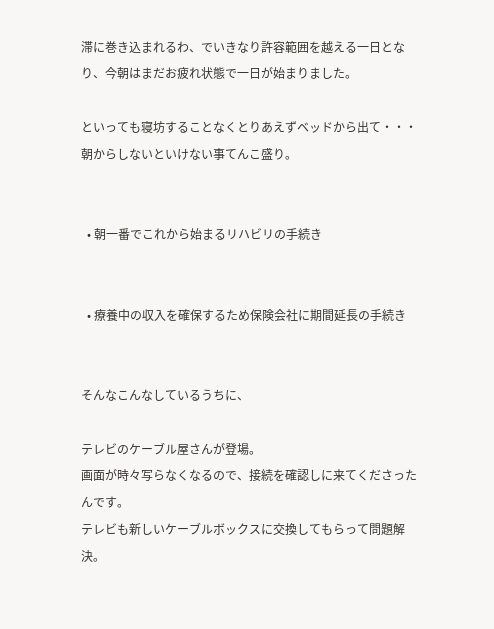滞に巻き込まれるわ、でいきなり許容範囲を越える一日となり、今朝はまだお疲れ状態で一日が始まりました。

といっても寝坊することなくとりあえずベッドから出て・・・
朝からしないといけない事てんこ盛り。


  • 朝一番でこれから始まるリハビリの手続き


  • 療養中の収入を確保するため保険会社に期間延長の手続き


そんなこんなしているうちに、

テレビのケーブル屋さんが登場。
画面が時々写らなくなるので、接続を確認しに来てくださったんです。
テレビも新しいケーブルボックスに交換してもらって問題解決。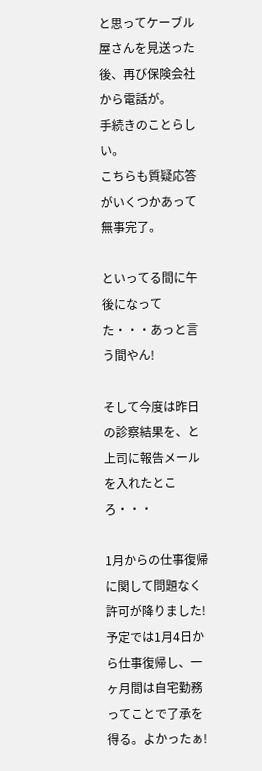と思ってケーブル屋さんを見送った後、再び保険会社から電話が。
手続きのことらしい。
こちらも質疑応答がいくつかあって無事完了。

といってる間に午後になってた・・・あっと言う間やん!

そして今度は昨日の診察結果を、と上司に報告メールを入れたところ・・・

1月からの仕事復帰に関して問題なく許可が降りました!
予定では1月4日から仕事復帰し、一ヶ月間は自宅勤務ってことで了承を得る。よかったぁ!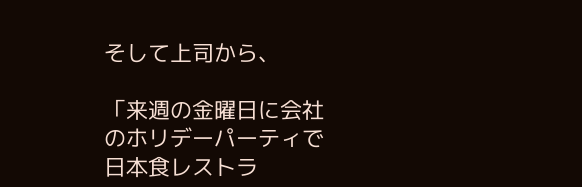そして上司から、

「来週の金曜日に会社のホリデーパーティで日本食レストラ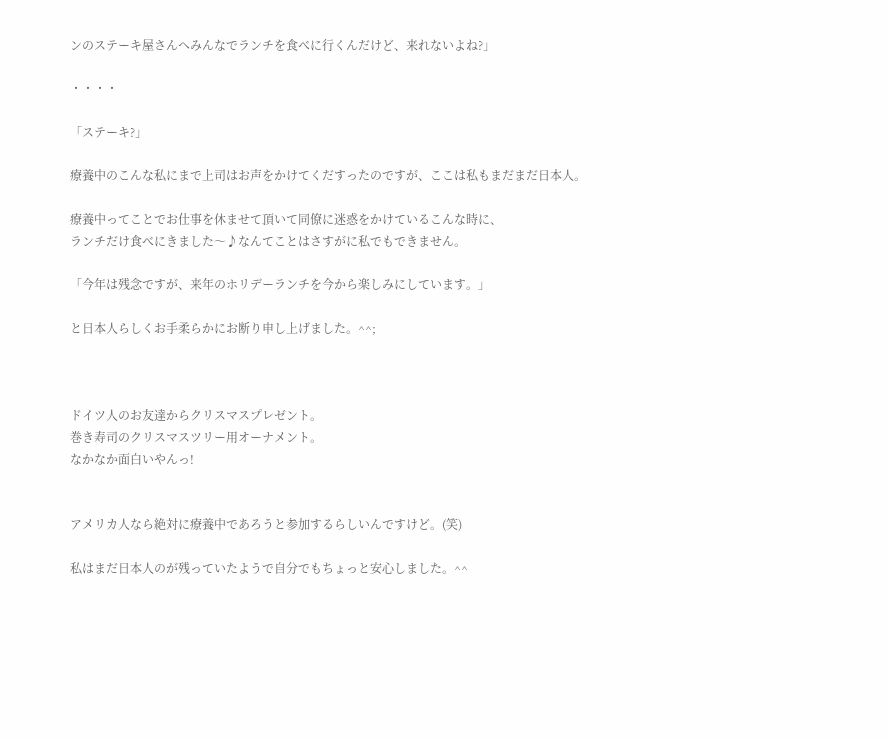ンのステーキ屋さんへみんなでランチを食べに行くんだけど、来れないよね?」

・・・・

「ステーキ?」

療養中のこんな私にまで上司はお声をかけてくだすったのですが、ここは私もまだまだ日本人。

療養中ってことでお仕事を休ませて頂いて同僚に迷惑をかけているこんな時に、
ランチだけ食べにきました〜♪なんてことはさすがに私でもできません。

「今年は残念ですが、来年のホリデーランチを今から楽しみにしています。」

と日本人らしくお手柔らかにお断り申し上げました。^^;



ドイツ人のお友達からクリスマスプレゼント。
巻き寿司のクリスマスツリー用オーナメント。
なかなか面白いやんっ!


アメリカ人なら絶対に療養中であろうと参加するらしいんですけど。(笑)

私はまだ日本人のが残っていたようで自分でもちょっと安心しました。^^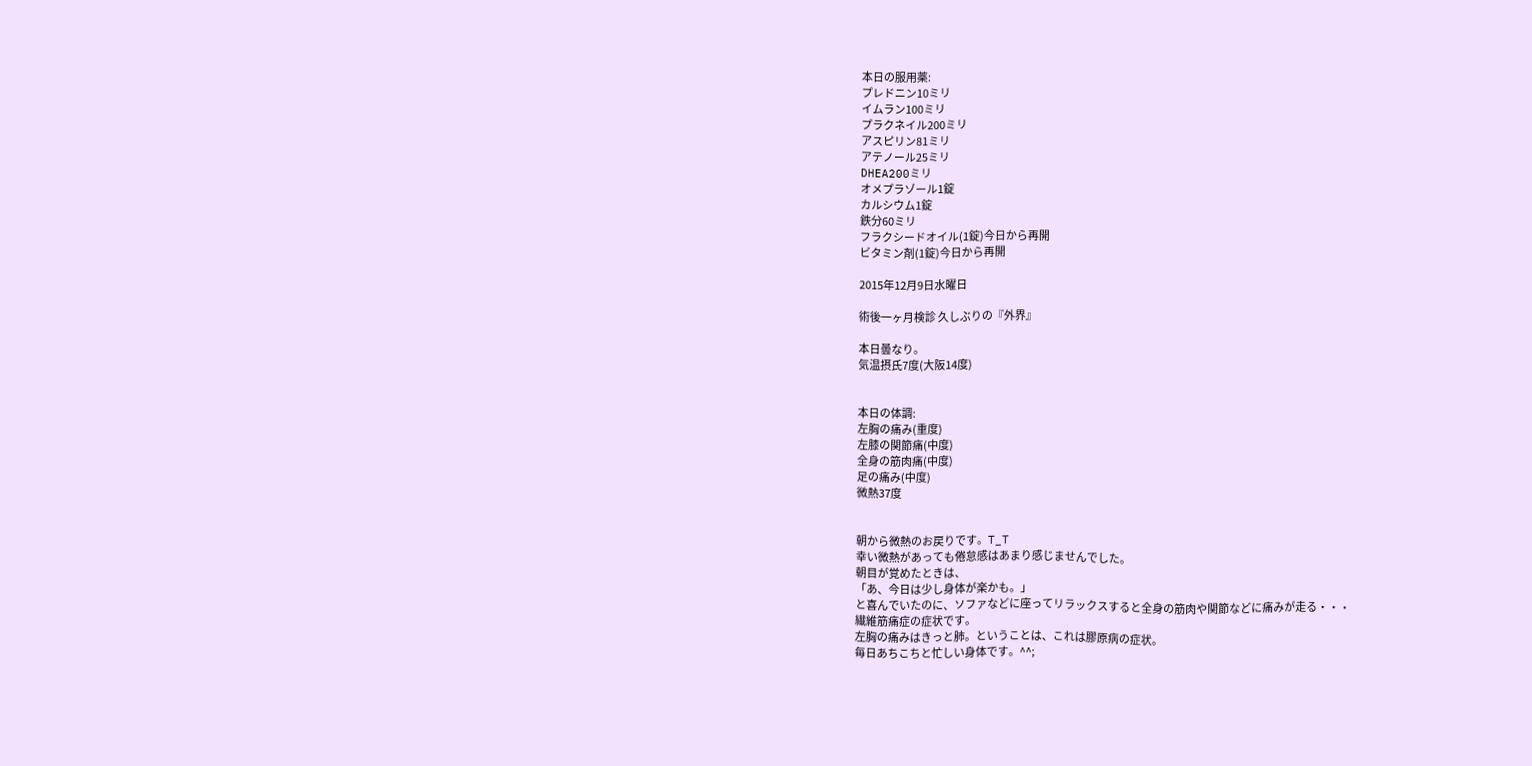本日の服用薬:
プレドニン10ミリ
イムラン100ミリ
プラクネイル200ミリ
アスピリン81ミリ
アテノール25ミリ
DHEA200ミリ
オメプラゾール1錠
カルシウム1錠
鉄分60ミリ
フラクシードオイル(1錠)今日から再開
ビタミン剤(1錠)今日から再開

2015年12月9日水曜日

術後一ヶ月検診 久しぶりの『外界』

本日曇なり。
気温摂氏7度(大阪14度)


本日の体調:
左胸の痛み(重度)
左膝の関節痛(中度)
全身の筋肉痛(中度)
足の痛み(中度)
微熱37度


朝から微熱のお戻りです。T_T
幸い微熱があっても倦怠感はあまり感じませんでした。
朝目が覚めたときは、
「あ、今日は少し身体が楽かも。」
と喜んでいたのに、ソファなどに座ってリラックスすると全身の筋肉や関節などに痛みが走る・・・
繊維筋痛症の症状です。
左胸の痛みはきっと肺。ということは、これは膠原病の症状。
毎日あちこちと忙しい身体です。^^;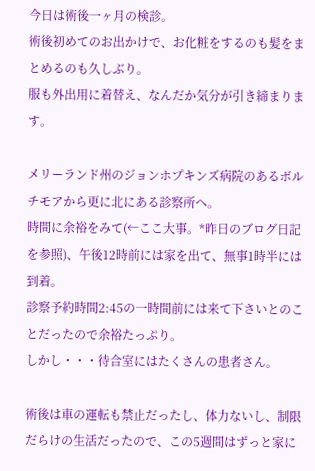今日は術後一ヶ月の検診。
術後初めてのお出かけで、お化粧をするのも髪をまとめるのも久しぶり。
服も外出用に着替え、なんだか気分が引き締まります。

メリーランド州のジョンホプキンズ病院のあるボルチモアから更に北にある診察所へ。
時間に余裕をみて(←ここ大事。*昨日のブログ日記を参照)、午後12時前には家を出て、無事1時半には到着。
診察予約時間2:45の一時間前には来て下さいとのことだったので余裕たっぷり。
しかし・・・待合室にはたくさんの患者さん。

術後は車の運転も禁止だったし、体力ないし、制限だらけの生活だったので、この5週間はずっと家に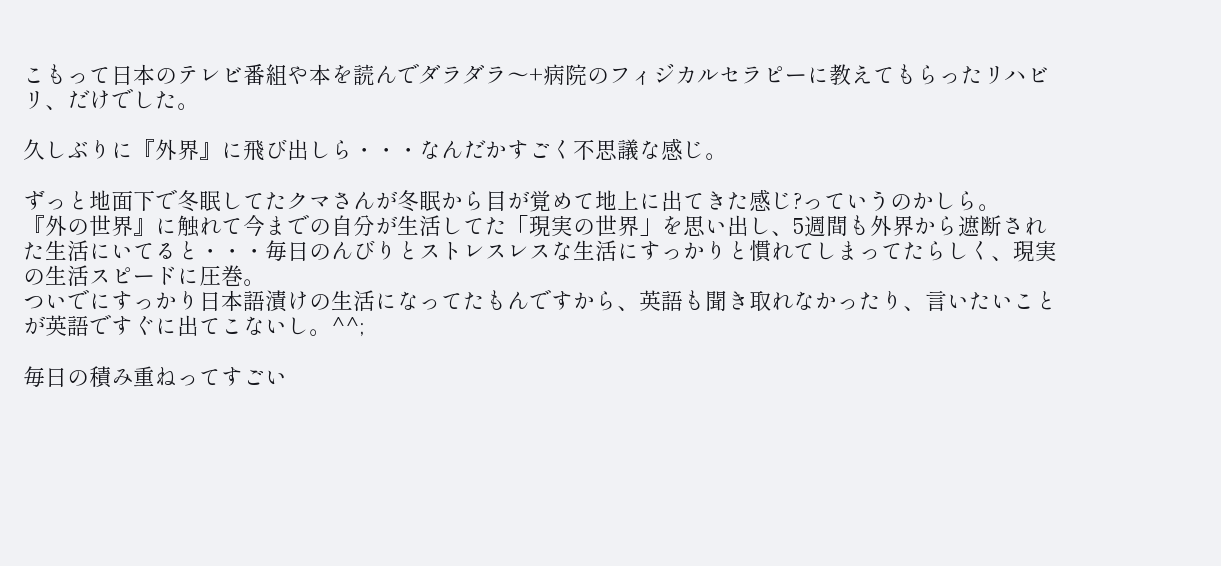こもって日本のテレビ番組や本を読んでダラダラ〜+病院のフィジカルセラピーに教えてもらったリハビリ、だけでした。

久しぶりに『外界』に飛び出しら・・・なんだかすごく不思議な感じ。

ずっと地面下で冬眠してたクマさんが冬眠から目が覚めて地上に出てきた感じ?っていうのかしら。
『外の世界』に触れて今までの自分が生活してた「現実の世界」を思い出し、5週間も外界から遮断された生活にいてると・・・毎日のんびりとストレスレスな生活にすっかりと慣れてしまってたらしく、現実の生活スピードに圧巻。
ついでにすっかり日本語漬けの生活になってたもんですから、英語も聞き取れなかったり、言いたいことが英語ですぐに出てこないし。^^;

毎日の積み重ねってすごい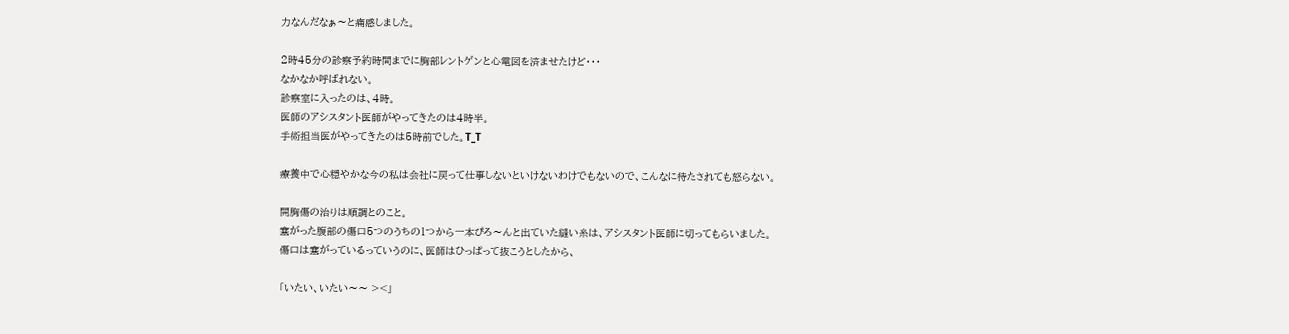力なんだなぁ〜と痛感しました。

2時45分の診察予約時間までに胸部レントゲンと心電図を済ませたけど・・・
なかなか呼ばれない。
診察室に入ったのは、4時。
医師のアシスタント医師がやってきたのは4時半。
手術担当医がやってきたのは5時前でした。T_T

療養中で心穏やかな今の私は会社に戻って仕事しないといけないわけでもないので、こんなに待たされても怒らない。

開胸傷の治りは順調とのこと。
塞がった腹部の傷口5つのうちの1つから一本ぴろ〜んと出ていた縫い糸は、アシスタント医師に切ってもらいました。
傷口は塞がっているっていうのに、医師はひっぱって抜こうとしたから、

「いたい、いたい〜〜 ><」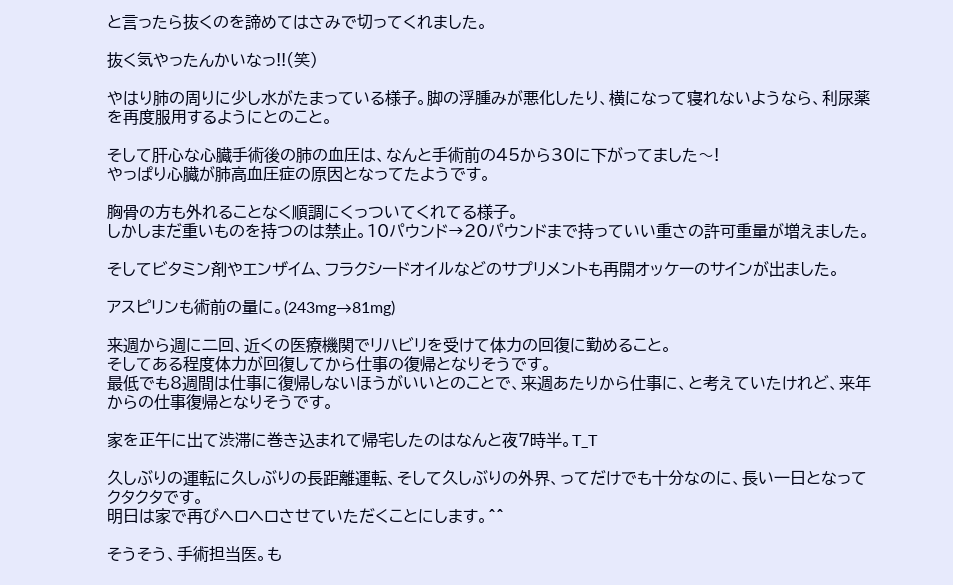と言ったら抜くのを諦めてはさみで切ってくれました。

抜く気やったんかいなっ!!(笑)

やはり肺の周りに少し水がたまっている様子。脚の浮腫みが悪化したり、横になって寝れないようなら、利尿薬を再度服用するようにとのこと。

そして肝心な心臓手術後の肺の血圧は、なんと手術前の45から30に下がってました〜!
やっぱり心臓が肺高血圧症の原因となってたようです。

胸骨の方も外れることなく順調にくっついてくれてる様子。
しかしまだ重いものを持つのは禁止。10パウンド→20パウンドまで持っていい重さの許可重量が増えました。

そしてビタミン剤やエンザイム、フラクシードオイルなどのサプリメントも再開オッケーのサインが出ました。

アスピリンも術前の量に。(243mg→81mg)

来週から週に二回、近くの医療機関でリハビリを受けて体力の回復に勤めること。
そしてある程度体力が回復してから仕事の復帰となりそうです。
最低でも8週間は仕事に復帰しないほうがいいとのことで、来週あたりから仕事に、と考えていたけれど、来年からの仕事復帰となりそうです。

家を正午に出て渋滞に巻き込まれて帰宅したのはなんと夜7時半。T_T

久しぶりの運転に久しぶりの長距離運転、そして久しぶりの外界、ってだけでも十分なのに、長い一日となってクタクタです。
明日は家で再びヘロヘロさせていただくことにします。^^

そうそう、手術担当医。も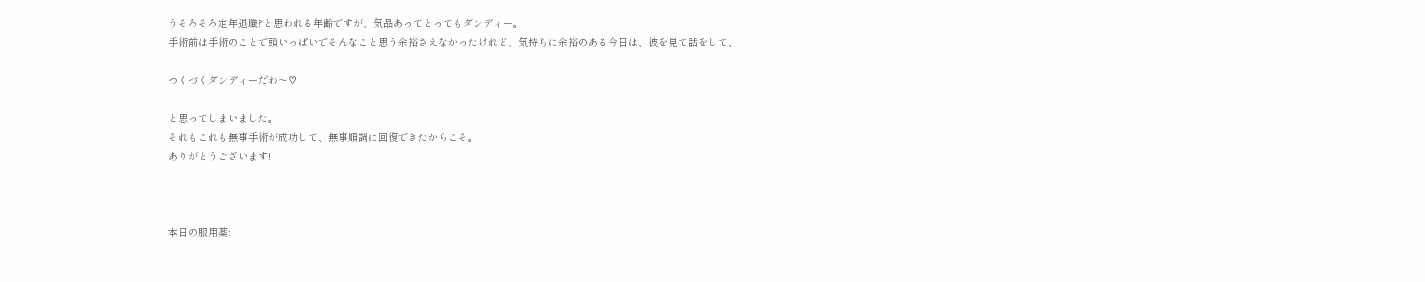うそろそろ定年退職?と思われる年齢ですが、気品あってとってもダンディー。
手術前は手術のことで頭いっぱいでそんなこと思う余裕さえなかったけれど、気持ちに余裕のある今日は、彼を見て話をして、

つくづくダンディーだわ〜♡

と思ってしまいました。
それもこれも無事手術が成功して、無事順調に回復できたからこそ。
ありがとうございます!



本日の服用薬: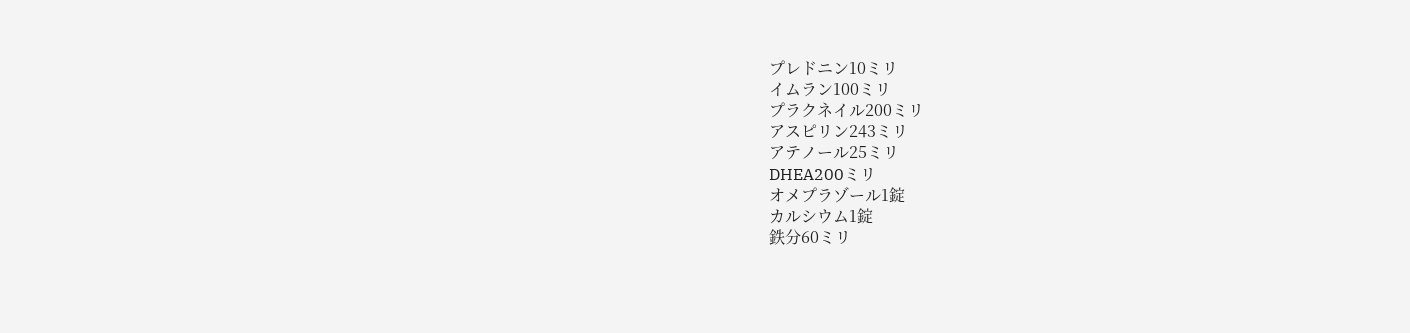プレドニン10ミリ
イムラン100ミリ
プラクネイル200ミリ
アスピリン243ミリ
アテノール25ミリ
DHEA200ミリ
オメプラゾール1錠
カルシウム1錠
鉄分60ミリ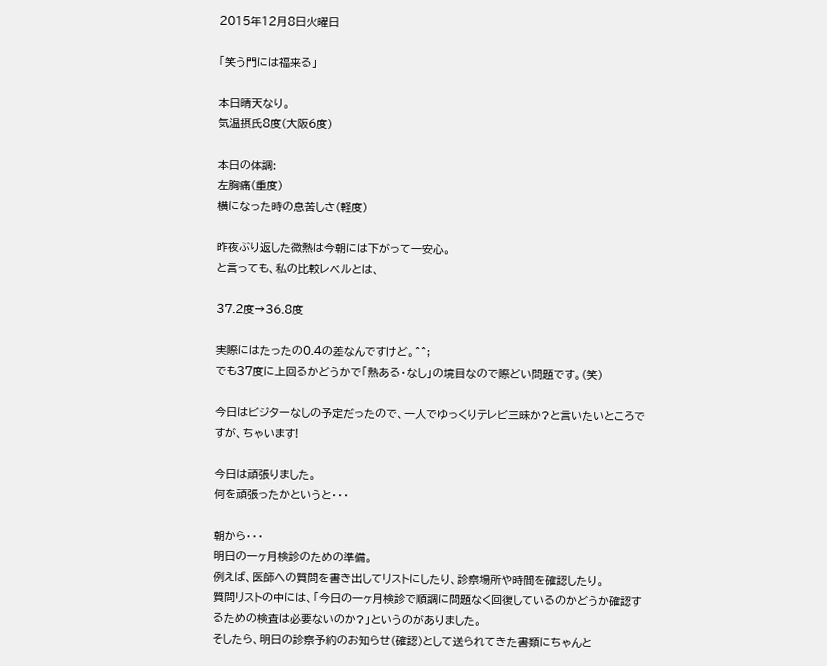2015年12月8日火曜日

「笑う門には福来る」

本日晴天なり。
気温摂氏8度(大阪6度)

本日の体調:
左胸痛(重度)
横になった時の息苦しさ(軽度)

昨夜ぶり返した微熱は今朝には下がって一安心。
と言っても、私の比較レベルとは、

37.2度→36.8度

実際にはたったの0.4の差なんですけど。^^;
でも37度に上回るかどうかで「熱ある・なし」の境目なので際どい問題です。(笑)

今日はビジターなしの予定だったので、一人でゆっくりテレビ三昧か?と言いたいところですが、ちゃいます!

今日は頑張りました。
何を頑張ったかというと・・・

朝から・・・
明日の一ヶ月検診のための準備。
例えば、医師への質問を書き出してリストにしたり、診察場所や時間を確認したり。
質問リストの中には、「今日の一ヶ月検診で順調に問題なく回復しているのかどうか確認するための検査は必要ないのか?」というのがありました。
そしたら、明日の診察予約のお知らせ(確認)として送られてきた書類にちゃんと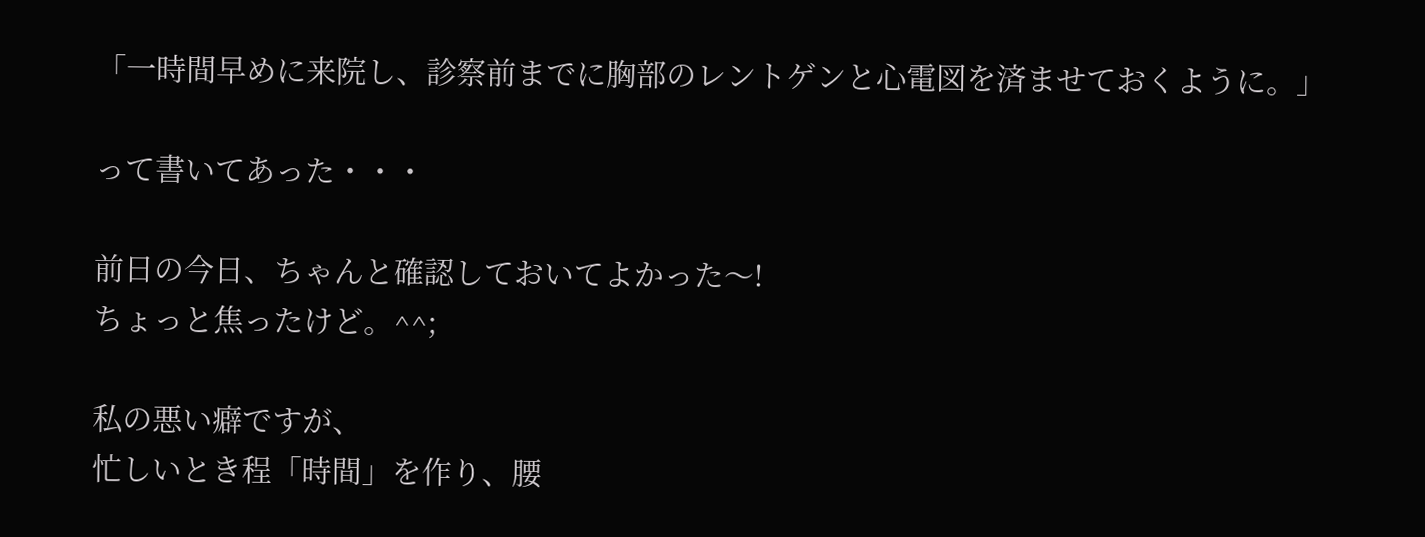「一時間早めに来院し、診察前までに胸部のレントゲンと心電図を済ませておくように。」

って書いてあった・・・

前日の今日、ちゃんと確認しておいてよかった〜!
ちょっと焦ったけど。^^;

私の悪い癖ですが、
忙しいとき程「時間」を作り、腰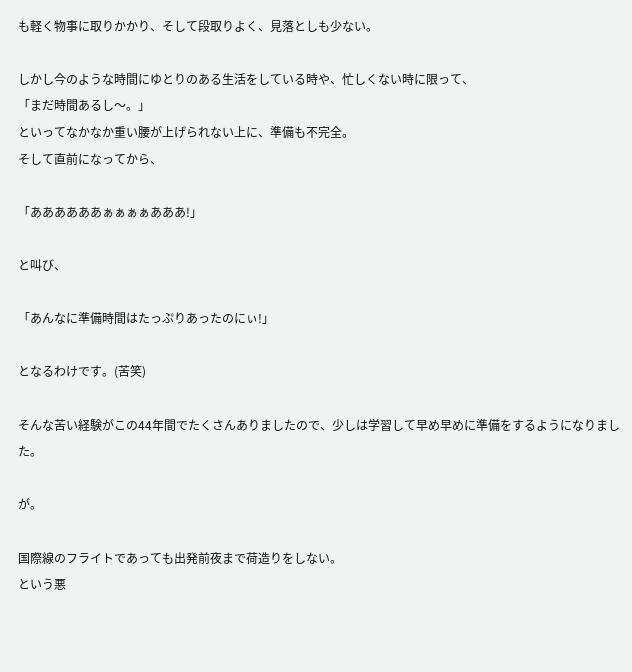も軽く物事に取りかかり、そして段取りよく、見落としも少ない。

しかし今のような時間にゆとりのある生活をしている時や、忙しくない時に限って、
「まだ時間あるし〜。」
といってなかなか重い腰が上げられない上に、準備も不完全。
そして直前になってから、

「ああああああぁぁぁぁあああ!」

と叫び、

「あんなに準備時間はたっぷりあったのにぃ!」

となるわけです。(苦笑)

そんな苦い経験がこの44年間でたくさんありましたので、少しは学習して早め早めに準備をするようになりました。

が。

国際線のフライトであっても出発前夜まで荷造りをしない。
という悪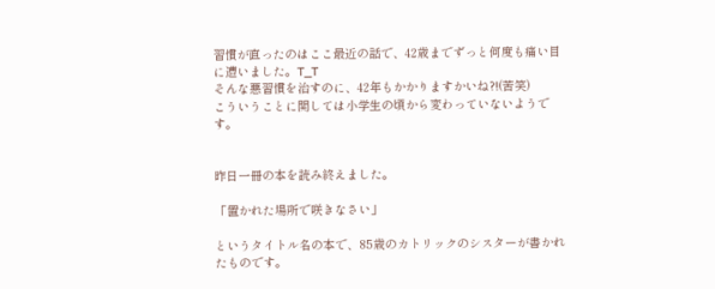習慣が直ったのはここ最近の話で、42歳までずっと何度も痛い目に遭いました。T_T
そんな悪習慣を治すのに、42年もかかりますかいね?!(苦笑)
こういうことに関しては小学生の頃から変わっていないようです。


昨日一冊の本を読み終えました。

「置かれた場所で咲きなさい」

というタイトル名の本で、85歳のカトリックのシスターが書かれたものです。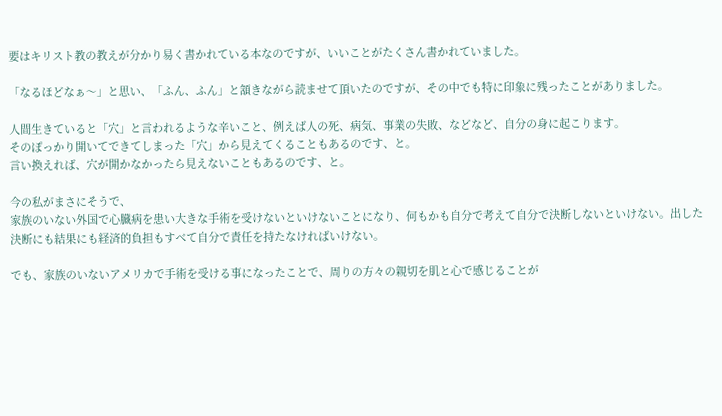要はキリスト教の教えが分かり易く書かれている本なのですが、いいことがたくさん書かれていました。

「なるほどなぁ〜」と思い、「ふん、ふん」と頷きながら読ませて頂いたのですが、その中でも特に印象に残ったことがありました。

人間生きていると「穴」と言われるような辛いこと、例えば人の死、病気、事業の失敗、などなど、自分の身に起こります。
そのぽっかり開いてできてしまった「穴」から見えてくることもあるのです、と。
言い換えれば、穴が開かなかったら見えないこともあるのです、と。

今の私がまさにそうで、
家族のいない外国で心臓病を患い大きな手術を受けないといけないことになり、何もかも自分で考えて自分で決断しないといけない。出した決断にも結果にも経済的負担もすべて自分で責任を持たなければいけない。

でも、家族のいないアメリカで手術を受ける事になったことで、周りの方々の親切を肌と心で感じることが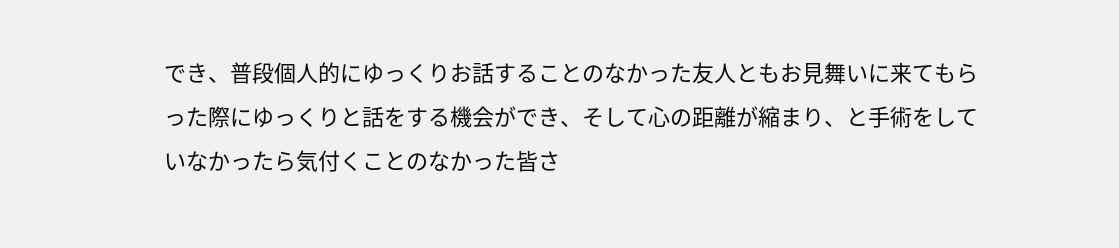でき、普段個人的にゆっくりお話することのなかった友人ともお見舞いに来てもらった際にゆっくりと話をする機会ができ、そして心の距離が縮まり、と手術をしていなかったら気付くことのなかった皆さ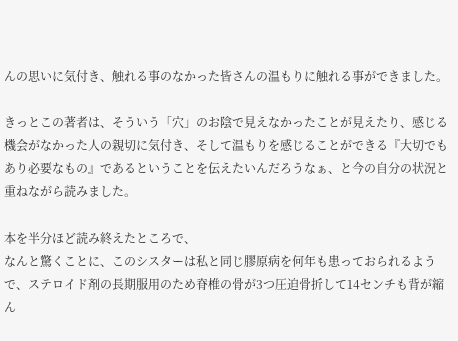んの思いに気付き、触れる事のなかった皆さんの温もりに触れる事ができました。

きっとこの著者は、そういう「穴」のお陰で見えなかったことが見えたり、感じる機会がなかった人の親切に気付き、そして温もりを感じることができる『大切でもあり必要なもの』であるということを伝えたいんだろうなぁ、と今の自分の状況と重ねながら読みました。

本を半分ほど読み終えたところで、
なんと驚くことに、このシスターは私と同じ膠原病を何年も患っておられるようで、ステロイド剤の長期服用のため脊椎の骨が3つ圧迫骨折して14センチも背が縮ん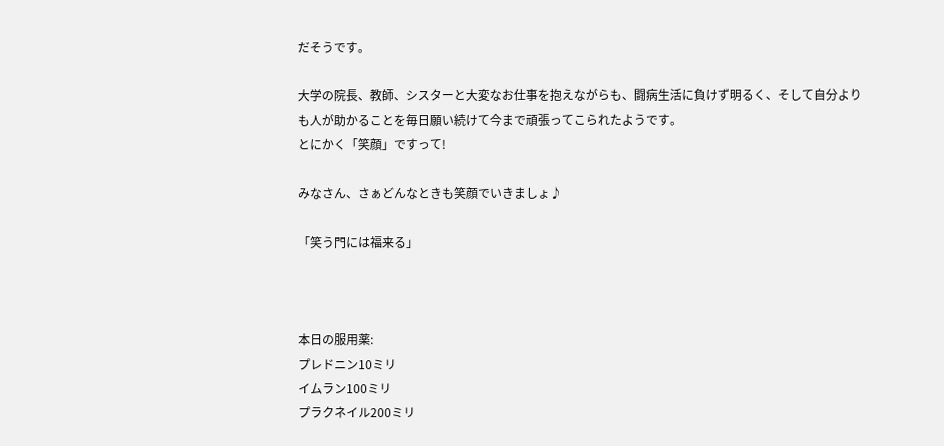だそうです。

大学の院長、教師、シスターと大変なお仕事を抱えながらも、闘病生活に負けず明るく、そして自分よりも人が助かることを毎日願い続けて今まで頑張ってこられたようです。
とにかく「笑顔」ですって!

みなさん、さぁどんなときも笑顔でいきましょ♪

「笑う門には福来る」



本日の服用薬:
プレドニン10ミリ
イムラン100ミリ
プラクネイル200ミリ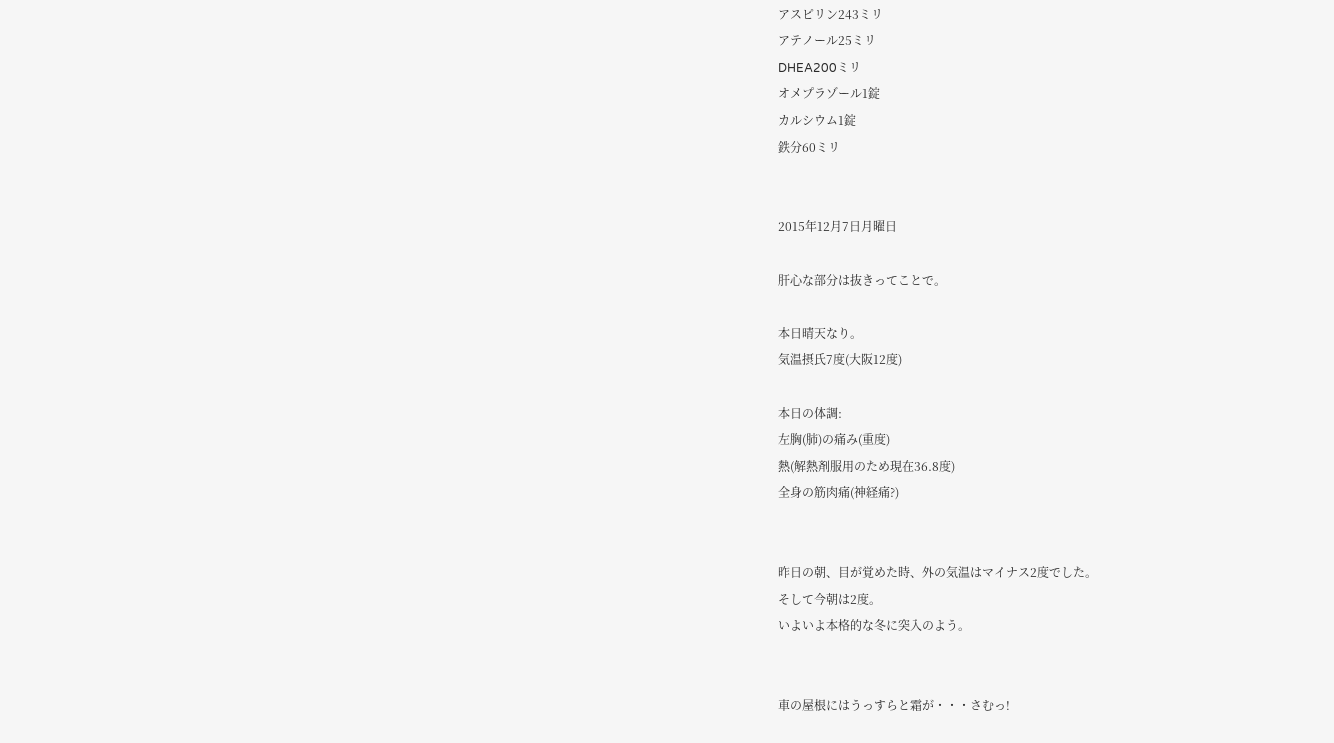アスピリン243ミリ
アテノール25ミリ
DHEA200ミリ
オメプラゾール1錠
カルシウム1錠
鉄分60ミリ


2015年12月7日月曜日

肝心な部分は抜きってことで。

本日晴天なり。
気温摂氏7度(大阪12度)

本日の体調:
左胸(肺)の痛み(重度)
熱(解熱剤服用のため現在36.8度)
全身の筋肉痛(神経痛?)


昨日の朝、目が覚めた時、外の気温はマイナス2度でした。
そして今朝は2度。
いよいよ本格的な冬に突入のよう。


車の屋根にはうっすらと霜が・・・さむっ!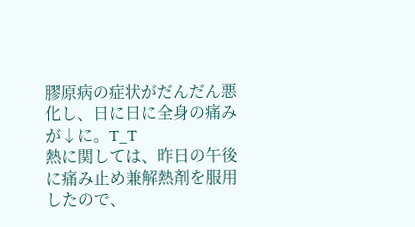膠原病の症状がだんだん悪化し、日に日に全身の痛みが↓に。T_T
熱に関しては、昨日の午後に痛み止め兼解熱剤を服用したので、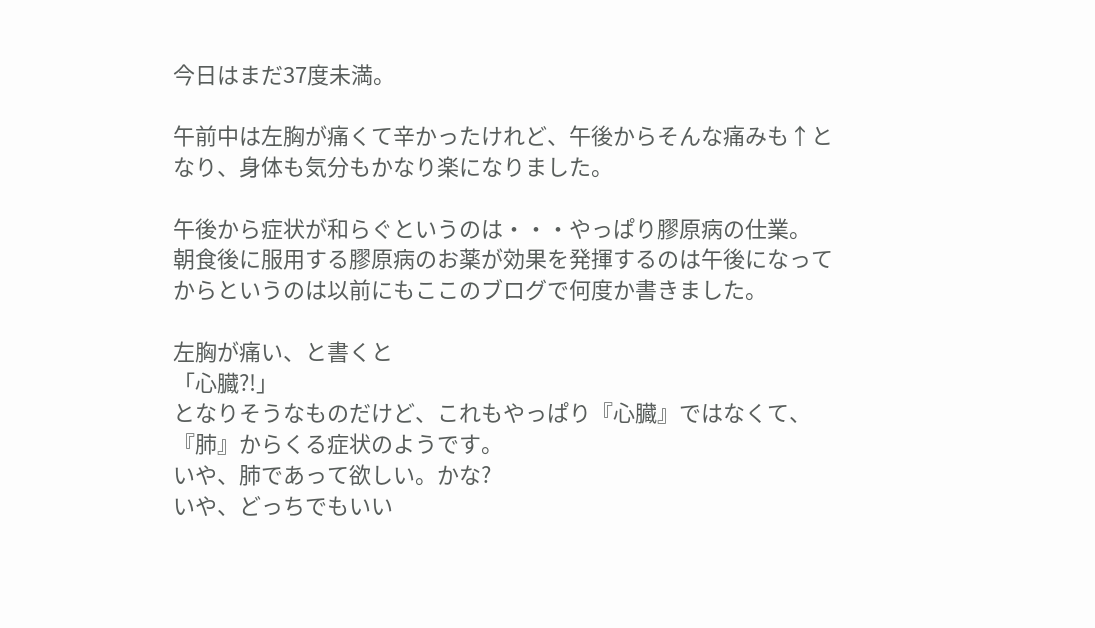今日はまだ37度未満。

午前中は左胸が痛くて辛かったけれど、午後からそんな痛みも↑となり、身体も気分もかなり楽になりました。

午後から症状が和らぐというのは・・・やっぱり膠原病の仕業。
朝食後に服用する膠原病のお薬が効果を発揮するのは午後になってからというのは以前にもここのブログで何度か書きました。

左胸が痛い、と書くと
「心臓?!」
となりそうなものだけど、これもやっぱり『心臓』ではなくて、『肺』からくる症状のようです。
いや、肺であって欲しい。かな?
いや、どっちでもいい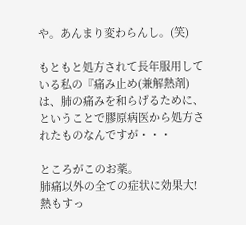や。あんまり変わらんし。(笑)

もともと処方されて長年服用している私の『痛み止め(兼解熱剤)は、肺の痛みを和らげるために、ということで膠原病医から処方されたものなんですが・・・

ところがこのお薬。
肺痛以外の全ての症状に効果大!
熱もすっ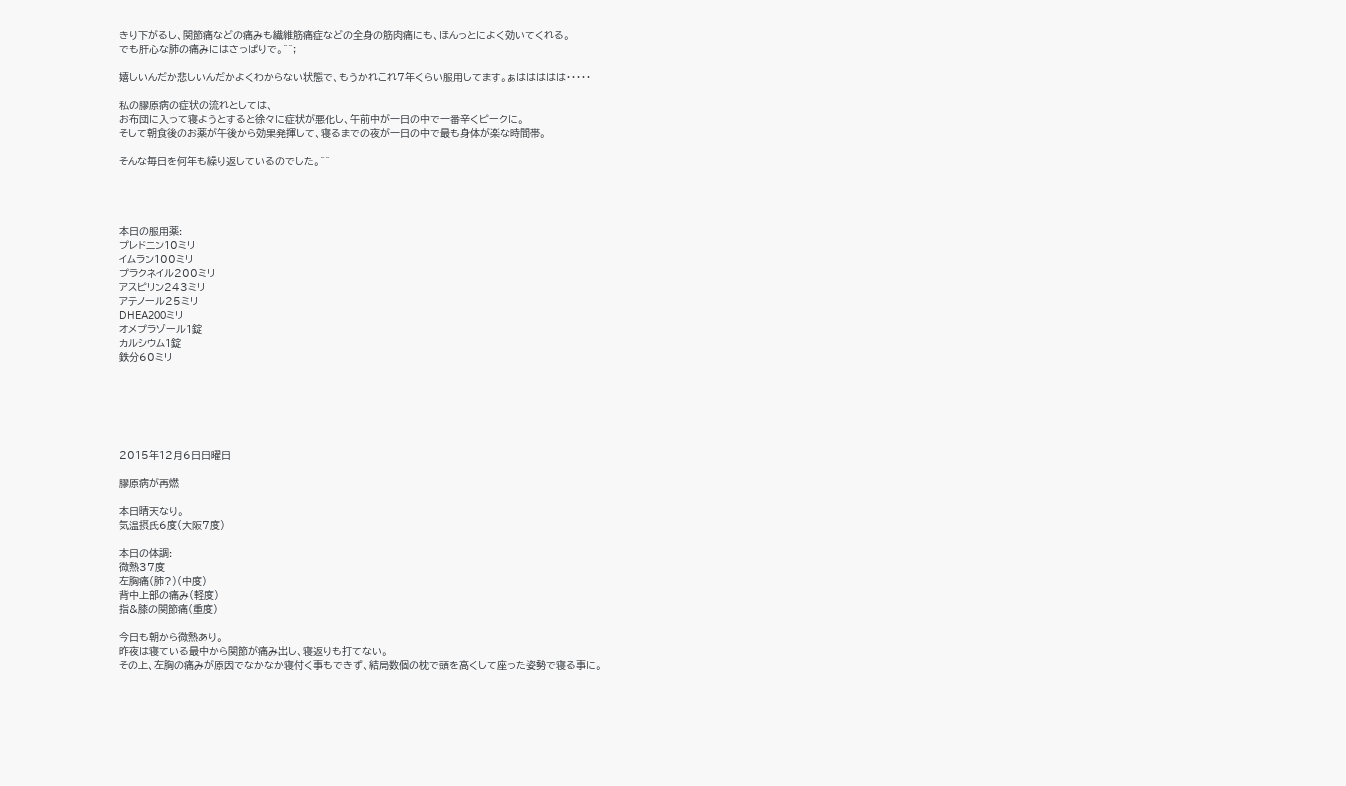きり下がるし、関節痛などの痛みも繊維筋痛症などの全身の筋肉痛にも、ほんっとによく効いてくれる。
でも肝心な肺の痛みにはさっぱりで。^^;

嬉しいんだか悲しいんだかよくわからない状態で、もうかれこれ7年くらい服用してます。ぁははははは・・・・・

私の膠原病の症状の流れとしては、
お布団に入って寝ようとすると徐々に症状が悪化し、午前中が一日の中で一番辛くピークに。
そして朝食後のお薬が午後から効果発揮して、寝るまでの夜が一日の中で最も身体が楽な時間帯。

そんな毎日を何年も繰り返しているのでした。^^




本日の服用薬:
プレドニン10ミリ
イムラン100ミリ
プラクネイル200ミリ
アスピリン243ミリ
アテノール25ミリ
DHEA200ミリ
オメプラゾール1錠
カルシウム1錠
鉄分60ミリ






2015年12月6日日曜日

膠原病が再燃

本日晴天なり。
気温摂氏6度(大阪7度)

本日の体調:
微熱37度
左胸痛(肺?)(中度)
背中上部の痛み(軽度)
指&膝の関節痛(重度)

今日も朝から微熱あり。
昨夜は寝ている最中から関節が痛み出し、寝返りも打てない。
その上、左胸の痛みが原因でなかなか寝付く事もできず、結局数個の枕で頭を高くして座った姿勢で寝る事に。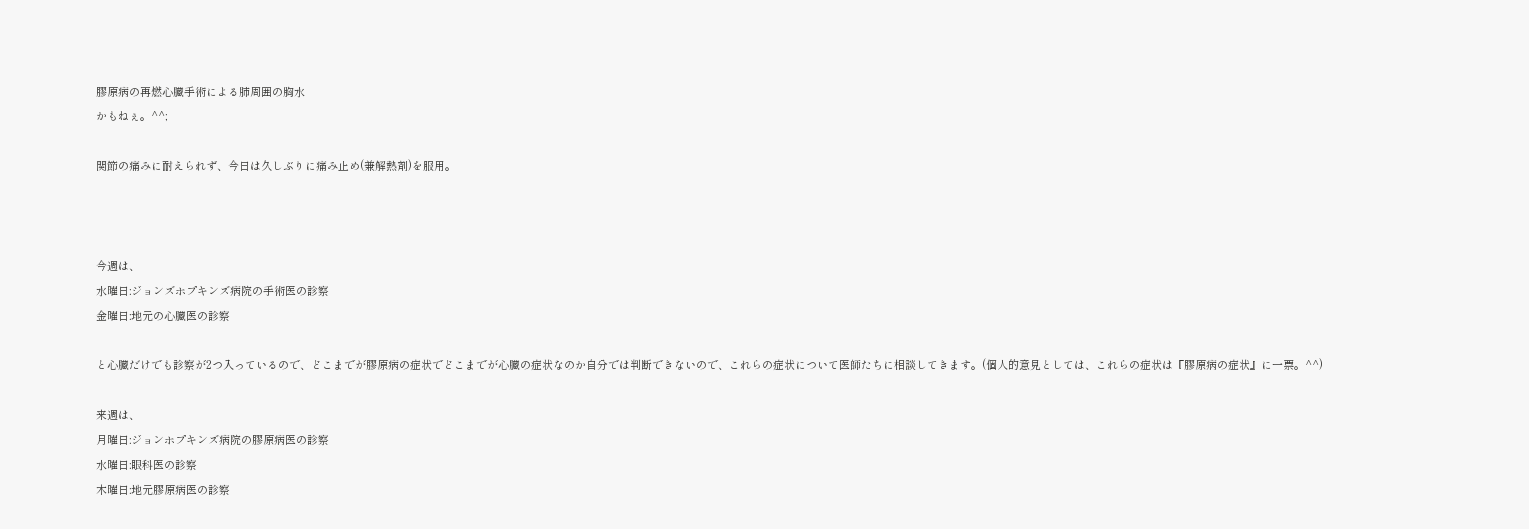膠原病の再燃心臓手術による肺周囲の胸水
かもねぇ。^^;

関節の痛みに耐えられず、今日は久しぶりに痛み止め(兼解熱剤)を服用。



今週は、
水曜日:ジョンズホプキンズ病院の手術医の診察
金曜日:地元の心臓医の診察

と心臓だけでも診察が2つ入っているので、どこまでが膠原病の症状でどこまでが心臓の症状なのか自分では判断できないので、これらの症状について医師たちに相談してきます。(個人的意見としては、これらの症状は『膠原病の症状』に一票。^^)

来週は、
月曜日:ジョンホプキンズ病院の膠原病医の診察
水曜日:眼科医の診察
木曜日:地元膠原病医の診察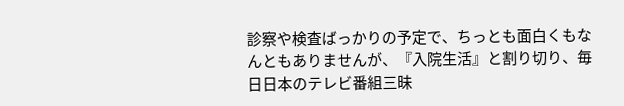診察や検査ばっかりの予定で、ちっとも面白くもなんともありませんが、『入院生活』と割り切り、毎日日本のテレビ番組三昧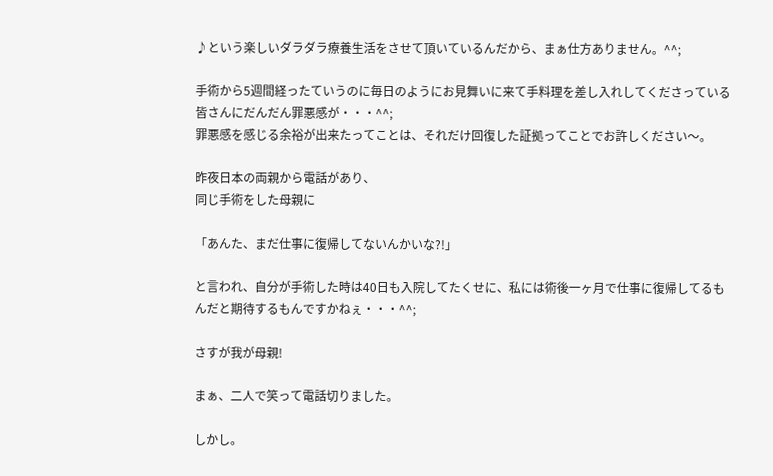♪という楽しいダラダラ療養生活をさせて頂いているんだから、まぁ仕方ありません。^^;

手術から5週間経ったていうのに毎日のようにお見舞いに来て手料理を差し入れしてくださっている皆さんにだんだん罪悪感が・・・^^;
罪悪感を感じる余裕が出来たってことは、それだけ回復した証拠ってことでお許しください〜。

昨夜日本の両親から電話があり、
同じ手術をした母親に

「あんた、まだ仕事に復帰してないんかいな?!」

と言われ、自分が手術した時は40日も入院してたくせに、私には術後一ヶ月で仕事に復帰してるもんだと期待するもんですかねぇ・・・^^;

さすが我が母親!

まぁ、二人で笑って電話切りました。

しかし。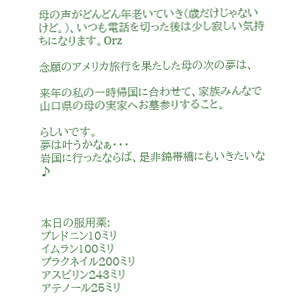母の声がどんどん年老いていき(歳だけじゃないけど。)、いつも電話を切った後は少し寂しい気持ちになります。Orz

念願のアメリカ旅行を果たした母の次の夢は、

来年の私の一時帰国に合わせて、家族みんなで山口県の母の実家へお墓参りすること。

らしいです。
夢は叶うかなぁ・・・
岩国に行ったならば、是非錦帯橋にもいきたいな♪



本日の服用薬:
プレドニン10ミリ
イムラン100ミリ
プラクネイル200ミリ
アスピリン243ミリ
アテノール25ミリ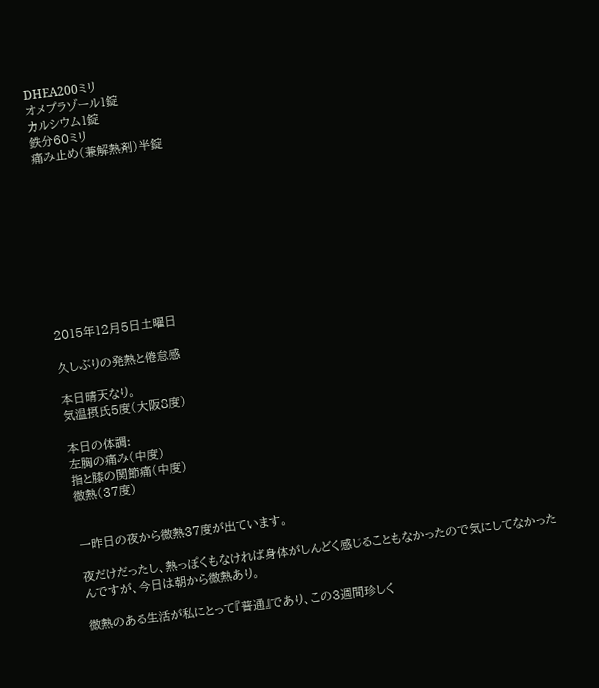DHEA200ミリ
オメプラゾール1錠
カルシウム1錠
鉄分60ミリ
痛み止め(兼解熱剤)半錠










2015年12月5日土曜日

久しぶりの発熱と倦怠感

本日晴天なり。
気温摂氏5度(大阪8度)

本日の体調:
左胸の痛み(中度)
指と膝の関節痛(中度)
微熱(37度)


一昨日の夜から微熱37度が出ています。

夜だけだったし、熱っぽくもなければ身体がしんどく感じることもなかったので気にしてなかったんですが、今日は朝から微熱あり。

微熱のある生活が私にとって『普通』であり、この3週間珍しく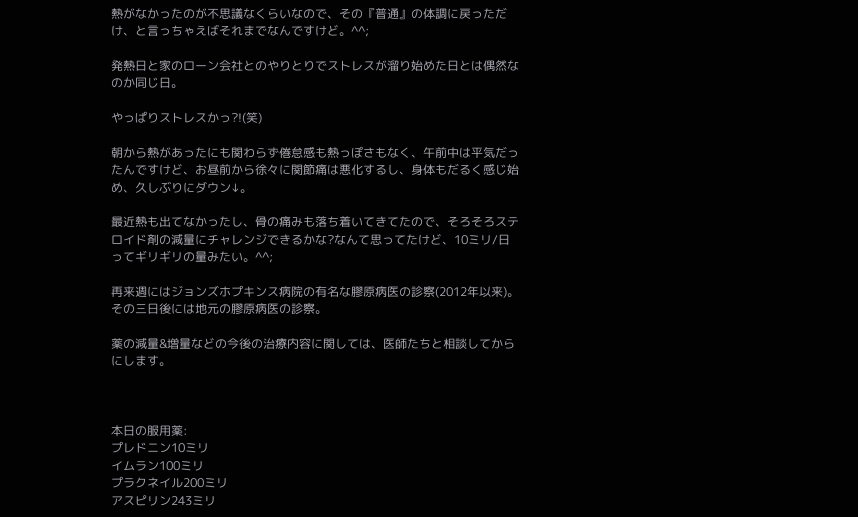熱がなかったのが不思議なくらいなので、その『普通』の体調に戻っただけ、と言っちゃえばそれまでなんですけど。^^;

発熱日と家のローン会社とのやりとりでストレスが溜り始めた日とは偶然なのか同じ日。

やっぱりストレスかっ?!(笑)

朝から熱があったにも関わらず倦怠感も熱っぽさもなく、午前中は平気だったんですけど、お昼前から徐々に関節痛は悪化するし、身体もだるく感じ始め、久しぶりにダウン↓。

最近熱も出てなかったし、骨の痛みも落ち着いてきてたので、そろそろステロイド剤の減量にチャレンジできるかな?なんて思ってたけど、10ミリ/日ってギリギリの量みたい。^^;

再来週にはジョンズホプキンス病院の有名な膠原病医の診察(2012年以来)。
その三日後には地元の膠原病医の診察。

薬の減量&増量などの今後の治療内容に関しては、医師たちと相談してからにします。



本日の服用薬:
プレドニン10ミリ
イムラン100ミリ
プラクネイル200ミリ
アスピリン243ミリ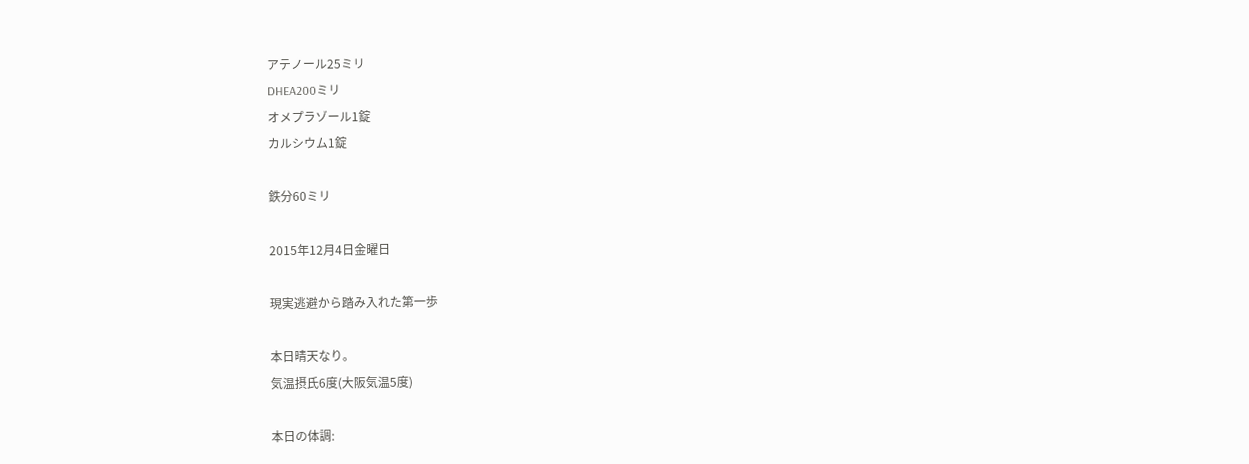アテノール25ミリ
DHEA200ミリ
オメプラゾール1錠
カルシウム1錠

鉄分60ミリ

2015年12月4日金曜日

現実逃避から踏み入れた第一歩

本日晴天なり。
気温摂氏6度(大阪気温5度)

本日の体調: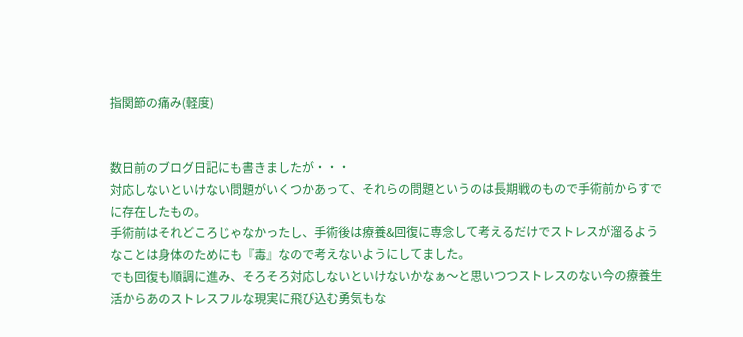指関節の痛み(軽度)


数日前のブログ日記にも書きましたが・・・
対応しないといけない問題がいくつかあって、それらの問題というのは長期戦のもので手術前からすでに存在したもの。
手術前はそれどころじゃなかったし、手術後は療養&回復に専念して考えるだけでストレスが溜るようなことは身体のためにも『毒』なので考えないようにしてました。
でも回復も順調に進み、そろそろ対応しないといけないかなぁ〜と思いつつストレスのない今の療養生活からあのストレスフルな現実に飛び込む勇気もな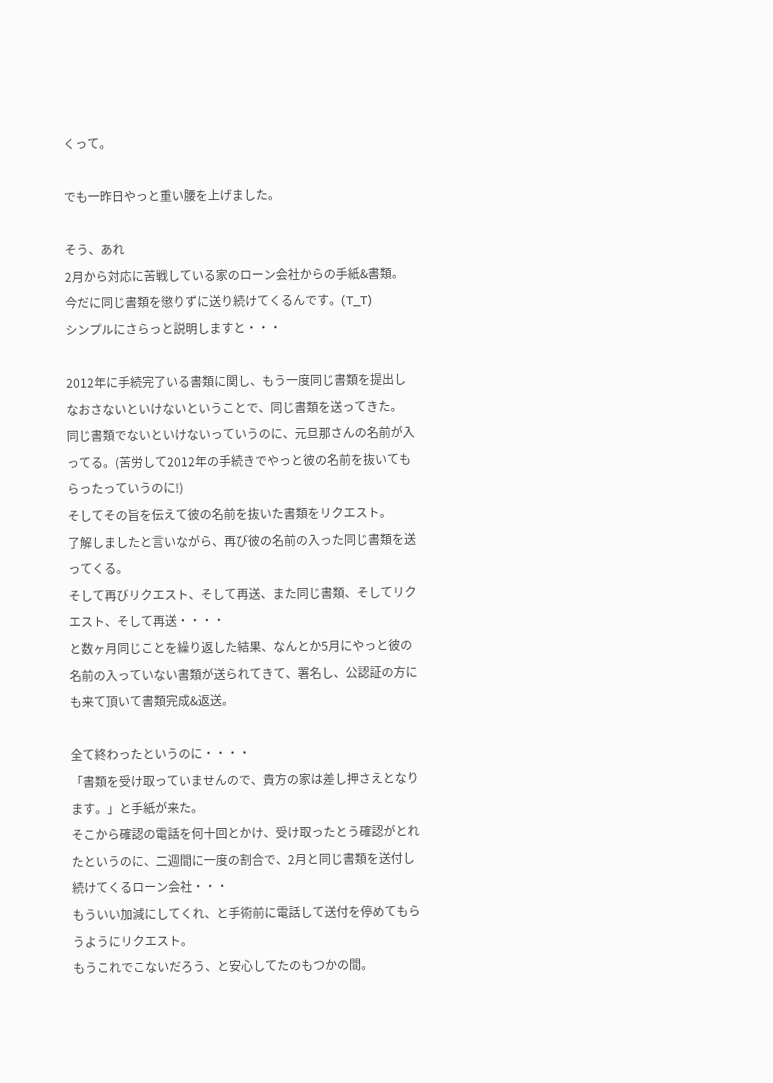くって。

でも一昨日やっと重い腰を上げました。

そう、あれ
2月から対応に苦戦している家のローン会社からの手紙&書類。
今だに同じ書類を懲りずに送り続けてくるんです。(T_T)
シンプルにさらっと説明しますと・・・

2012年に手続完了いる書類に関し、もう一度同じ書類を提出しなおさないといけないということで、同じ書類を送ってきた。
同じ書類でないといけないっていうのに、元旦那さんの名前が入ってる。(苦労して2012年の手続きでやっと彼の名前を抜いてもらったっていうのに!)
そしてその旨を伝えて彼の名前を抜いた書類をリクエスト。
了解しましたと言いながら、再び彼の名前の入った同じ書類を送ってくる。
そして再びリクエスト、そして再送、また同じ書類、そしてリクエスト、そして再送・・・・
と数ヶ月同じことを繰り返した結果、なんとか5月にやっと彼の名前の入っていない書類が送られてきて、署名し、公認証の方にも来て頂いて書類完成&返送。

全て終わったというのに・・・・
「書類を受け取っていませんので、貴方の家は差し押さえとなります。」と手紙が来た。
そこから確認の電話を何十回とかけ、受け取ったとう確認がとれたというのに、二週間に一度の割合で、2月と同じ書類を送付し続けてくるローン会社・・・
もういい加減にしてくれ、と手術前に電話して送付を停めてもらうようにリクエスト。
もうこれでこないだろう、と安心してたのもつかの間。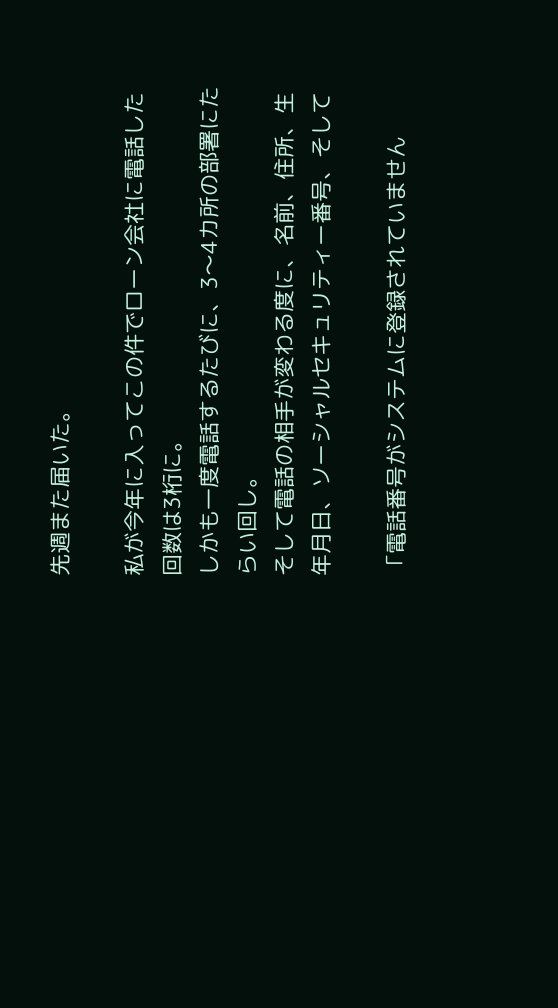先週また届いた。

私が今年に入ってこの件でローン会社に電話した回数は3桁に。
しかも一度電話するたびに、3〜4カ所の部署にたらい回し。
そして電話の相手が変わる度に、名前、住所、生年月日、ソーシャルセキュリティー番号、そして

「電話番号がシステムに登録されていません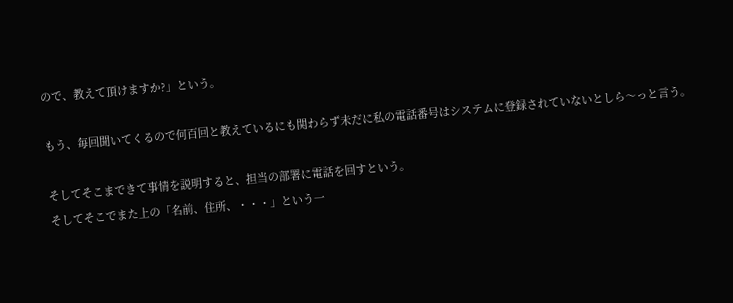ので、教えて頂けますか?」という。

もう、毎回聞いてくるので何百回と教えているにも関わらず未だに私の電話番号はシステムに登録されていないとしら〜っと言う。

そしてそこまできて事情を説明すると、担当の部署に電話を回すという。
そしてそこでまた上の「名前、住所、・・・」という一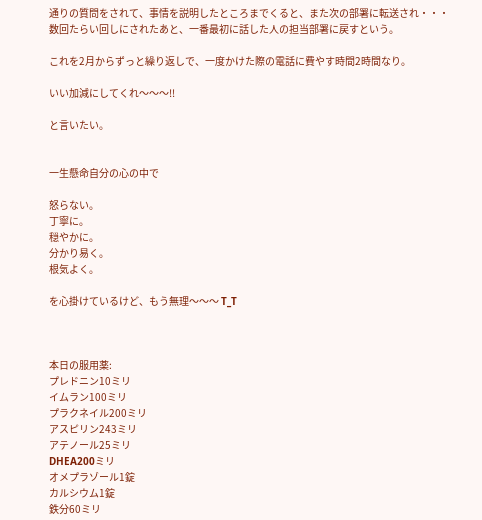通りの質問をされて、事情を説明したところまでくると、また次の部署に転送され・・・
数回たらい回しにされたあと、一番最初に話した人の担当部署に戻すという。

これを2月からずっと繰り返しで、一度かけた際の電話に費やす時間2時間なり。

いい加減にしてくれ〜〜〜!!

と言いたい。


一生懸命自分の心の中で

怒らない。
丁寧に。
穏やかに。
分かり易く。
根気よく。

を心掛けているけど、もう無理〜〜〜 T_T



本日の服用薬:
プレドニン10ミリ
イムラン100ミリ
プラクネイル200ミリ
アスピリン243ミリ
アテノール25ミリ
DHEA200ミリ
オメプラゾール1錠
カルシウム1錠
鉄分60ミリ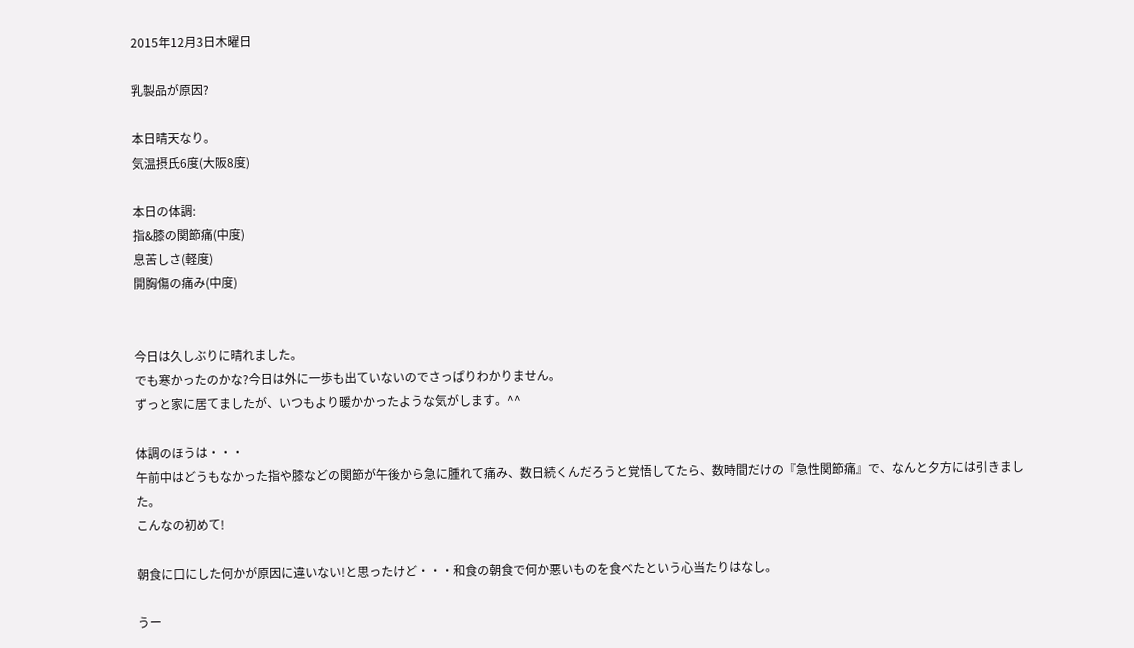2015年12月3日木曜日

乳製品が原因?

本日晴天なり。
気温摂氏6度(大阪8度)

本日の体調:
指&膝の関節痛(中度)
息苦しさ(軽度)
開胸傷の痛み(中度)


今日は久しぶりに晴れました。
でも寒かったのかな?今日は外に一歩も出ていないのでさっぱりわかりません。
ずっと家に居てましたが、いつもより暖かかったような気がします。^^

体調のほうは・・・
午前中はどうもなかった指や膝などの関節が午後から急に腫れて痛み、数日続くんだろうと覚悟してたら、数時間だけの『急性関節痛』で、なんと夕方には引きました。
こんなの初めて!

朝食に口にした何かが原因に違いない!と思ったけど・・・和食の朝食で何か悪いものを食べたという心当たりはなし。

うー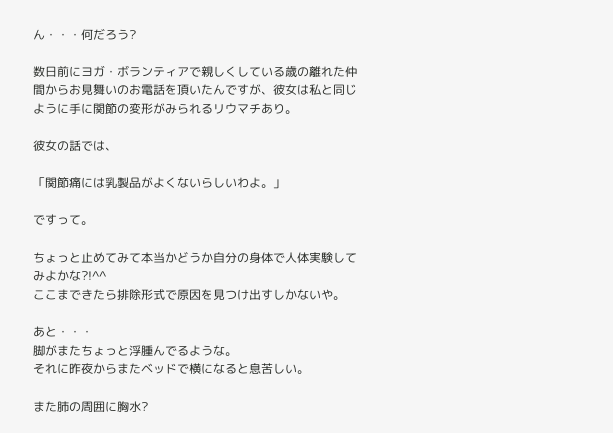ん・・・何だろう?

数日前にヨガ・ボランティアで親しくしている歳の離れた仲間からお見舞いのお電話を頂いたんですが、彼女は私と同じように手に関節の変形がみられるリウマチあり。

彼女の話では、

「関節痛には乳製品がよくないらしいわよ。」

ですって。

ちょっと止めてみて本当かどうか自分の身体で人体実験してみよかな?!^^
ここまできたら排除形式で原因を見つけ出すしかないや。

あと・・・
脚がまたちょっと浮腫んでるような。
それに昨夜からまたベッドで横になると息苦しい。

また肺の周囲に胸水?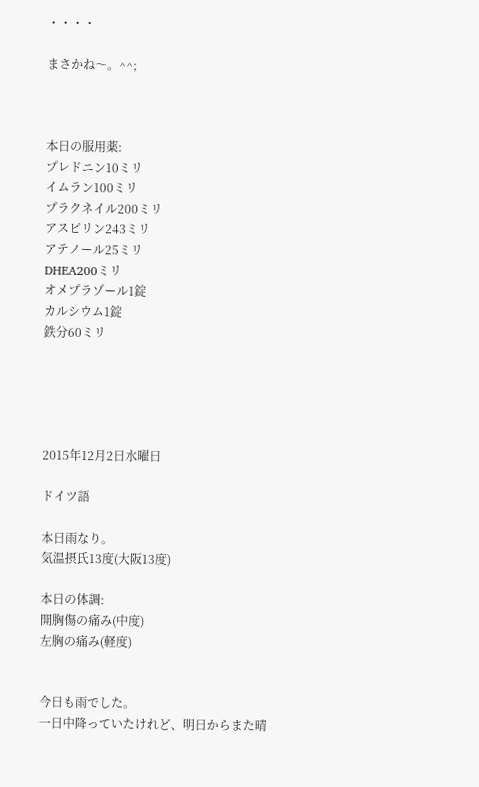・・・・

まさかね〜。^^;



本日の服用薬:
プレドニン10ミリ
イムラン100ミリ
プラクネイル200ミリ
アスピリン243ミリ
アテノール25ミリ
DHEA200ミリ
オメプラゾール1錠
カルシウム1錠
鉄分60ミリ





2015年12月2日水曜日

ドイツ語

本日雨なり。
気温摂氏13度(大阪13度)

本日の体調:
開胸傷の痛み(中度)
左胸の痛み(軽度)


今日も雨でした。
一日中降っていたけれど、明日からまた晴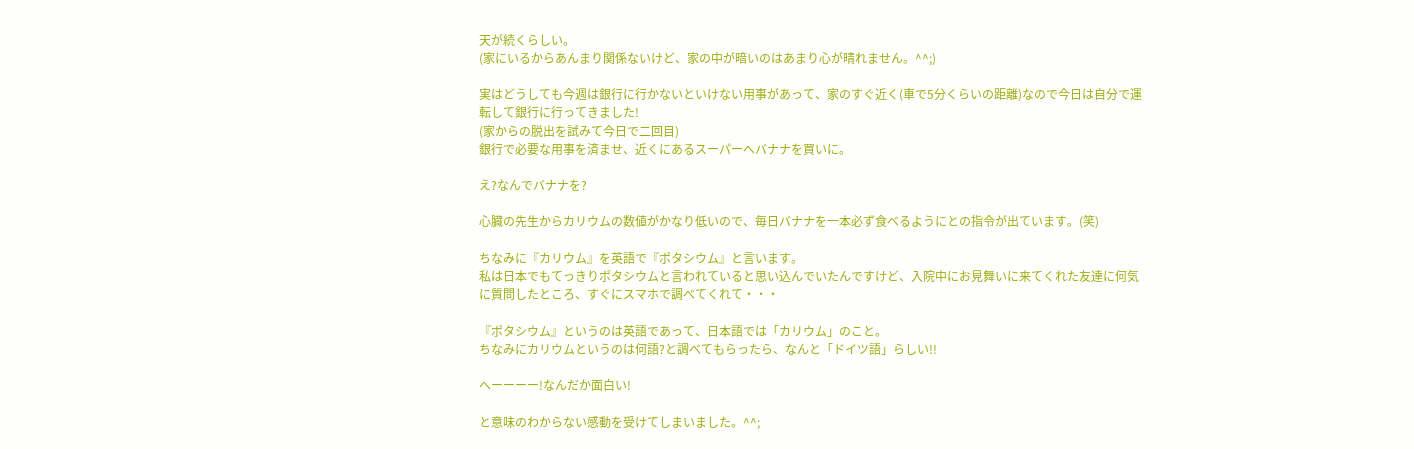天が続くらしい。
(家にいるからあんまり関係ないけど、家の中が暗いのはあまり心が晴れません。^^;)

実はどうしても今週は銀行に行かないといけない用事があって、家のすぐ近く(車で5分くらいの距離)なので今日は自分で運転して銀行に行ってきました!
(家からの脱出を試みて今日で二回目)
銀行で必要な用事を済ませ、近くにあるスーパーへバナナを買いに。

え?なんでバナナを?

心臓の先生からカリウムの数値がかなり低いので、毎日バナナを一本必ず食べるようにとの指令が出ています。(笑)

ちなみに『カリウム』を英語で『ポタシウム』と言います。
私は日本でもてっきりポタシウムと言われていると思い込んでいたんですけど、入院中にお見舞いに来てくれた友達に何気に質問したところ、すぐにスマホで調べてくれて・・・

『ポタシウム』というのは英語であって、日本語では「カリウム」のこと。
ちなみにカリウムというのは何語?と調べてもらったら、なんと「ドイツ語」らしい!!

へーーーー!なんだか面白い!

と意味のわからない感動を受けてしまいました。^^;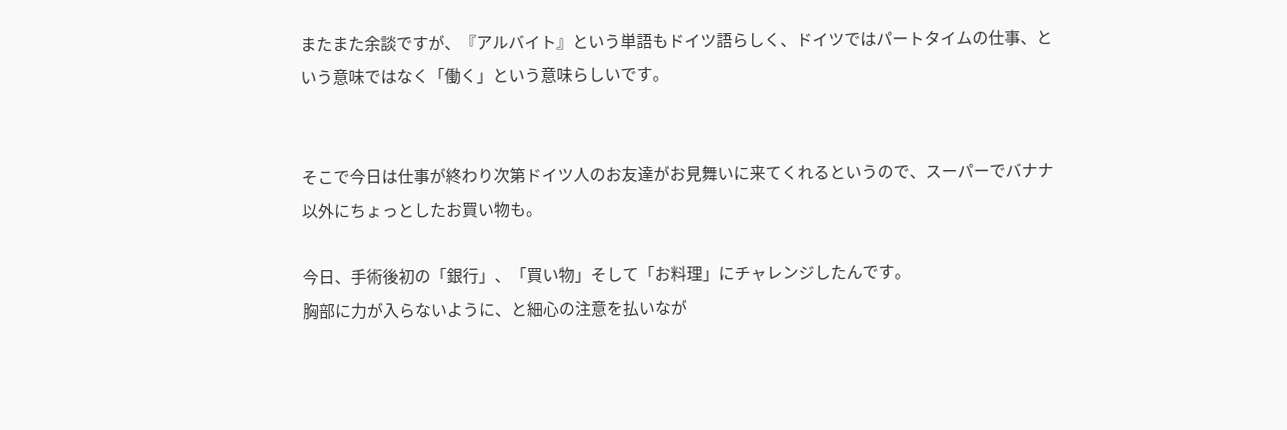またまた余談ですが、『アルバイト』という単語もドイツ語らしく、ドイツではパートタイムの仕事、という意味ではなく「働く」という意味らしいです。


そこで今日は仕事が終わり次第ドイツ人のお友達がお見舞いに来てくれるというので、スーパーでバナナ以外にちょっとしたお買い物も。

今日、手術後初の「銀行」、「買い物」そして「お料理」にチャレンジしたんです。
胸部に力が入らないように、と細心の注意を払いなが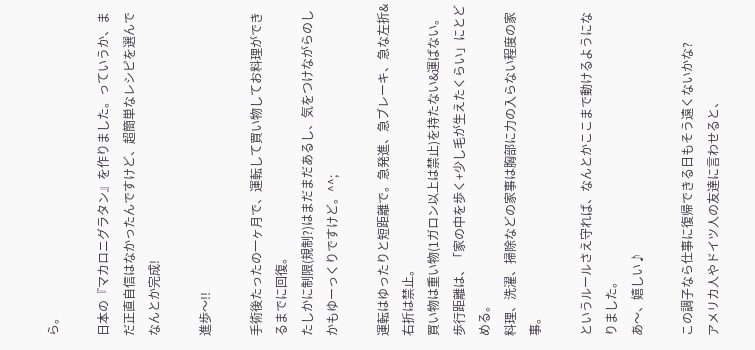ら。

日本の『マカロニグラタン』を作りました。っていうか、まだ正直自信はなかったんですけど、超簡単なレシピを選んでなんとか完成!

進歩〜!!

手術後たったの一ヶ月で、運転して買い物してお料理ができるまでに回復。
たしかに制限(規制?)はまだまだあるし、気をつけながらのしかもゆーっくりですけど。^^;

運転はゆったりと短距離で。急発進、急ブレーキ、急な左折&右折は禁止。
買い物は重い物(1ガロン以上は禁止)を持たない&運ばない。
歩行距離は、「家の中を歩く+少し毛が生えたくらい」にとどめる。
料理、洗濯、掃除などの家事は胸部に力の入らない程度の家事。

というルールさえ守れば、なんとかここまで動けるようになりました。
あ〜、嬉しい♪

この調子なら仕事に復帰できる日もそう遠くないかな?
アメリカ人やドイツ人の友達に言わせると、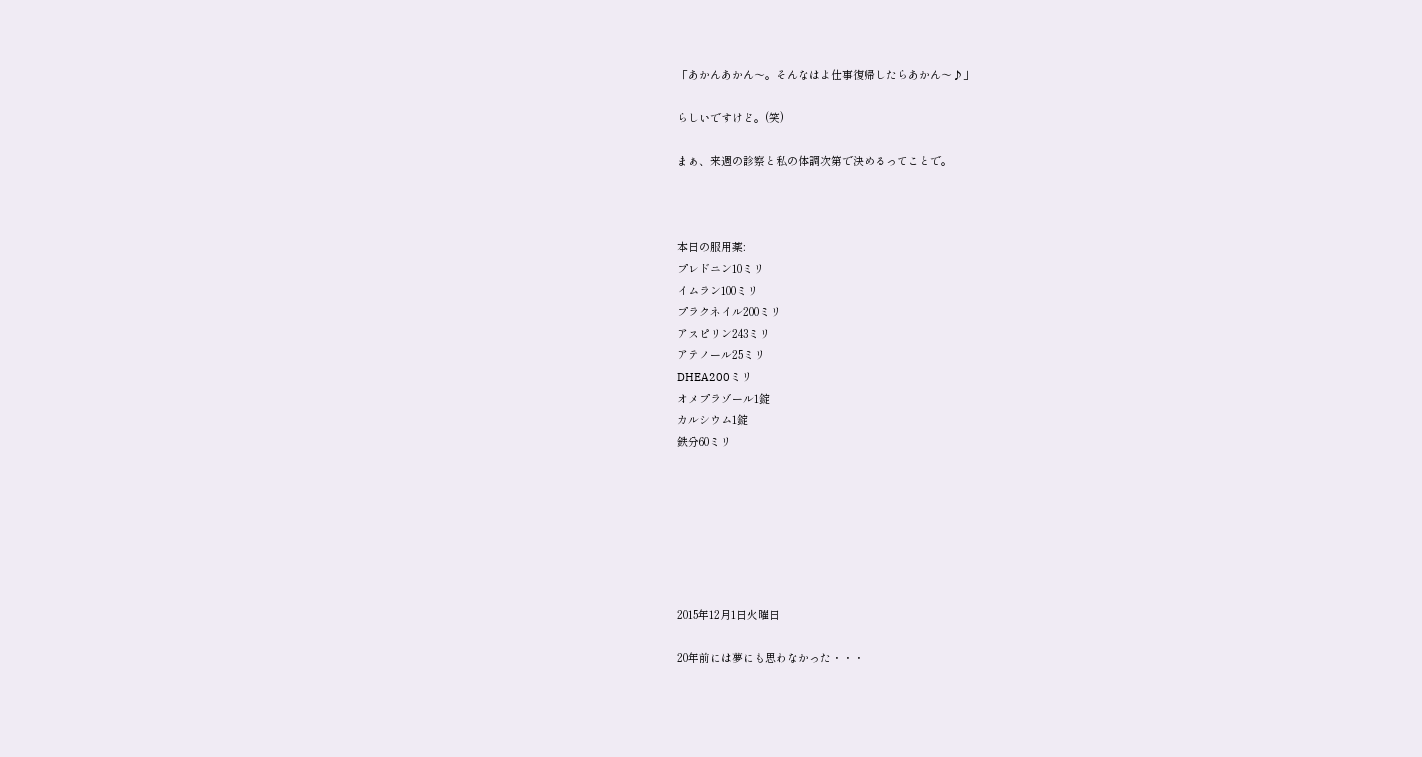「あかんあかん〜。そんなはよ仕事復帰したらあかん〜♪」

らしいですけど。(笑)

まぁ、来週の診察と私の体調次第で決めるってことで。



本日の服用薬:
プレドニン10ミリ
イムラン100ミリ
プラクネイル200ミリ
アスピリン243ミリ
アテノール25ミリ
DHEA200ミリ
オメプラゾール1錠
カルシウム1錠
鉄分60ミリ







2015年12月1日火曜日

20年前には夢にも思わなかった・・・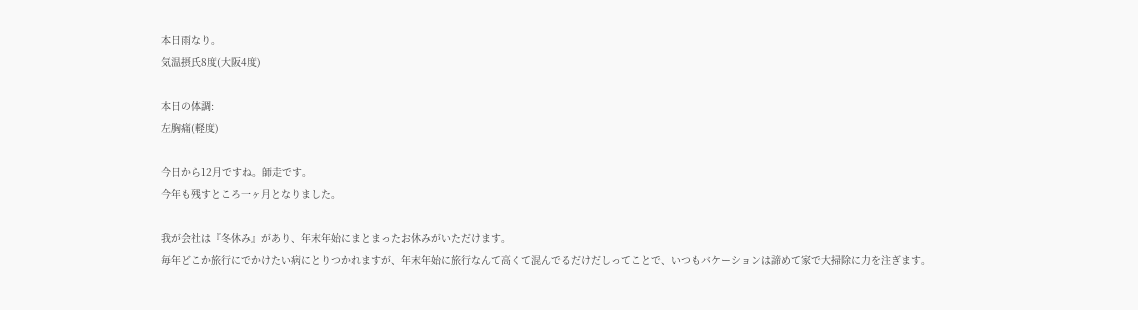本日雨なり。
気温摂氏8度(大阪4度)

本日の体調:
左胸痛(軽度)

今日から12月ですね。師走です。
今年も残すところ一ヶ月となりました。

我が会社は『冬休み』があり、年末年始にまとまったお休みがいただけます。
毎年どこか旅行にでかけたい病にとりつかれますが、年末年始に旅行なんて高くて混んでるだけだしってことで、いつもバケーションは諦めて家で大掃除に力を注ぎます。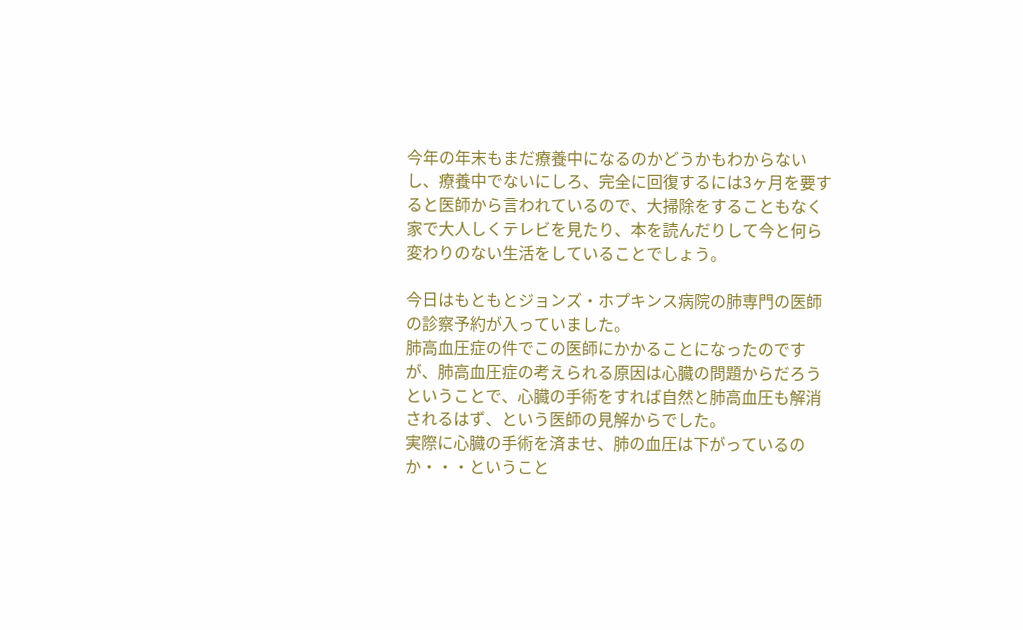今年の年末もまだ療養中になるのかどうかもわからないし、療養中でないにしろ、完全に回復するには3ヶ月を要すると医師から言われているので、大掃除をすることもなく家で大人しくテレビを見たり、本を読んだりして今と何ら変わりのない生活をしていることでしょう。

今日はもともとジョンズ・ホプキンス病院の肺専門の医師の診察予約が入っていました。
肺高血圧症の件でこの医師にかかることになったのですが、肺高血圧症の考えられる原因は心臓の問題からだろうということで、心臓の手術をすれば自然と肺高血圧も解消されるはず、という医師の見解からでした。
実際に心臓の手術を済ませ、肺の血圧は下がっているのか・・・ということ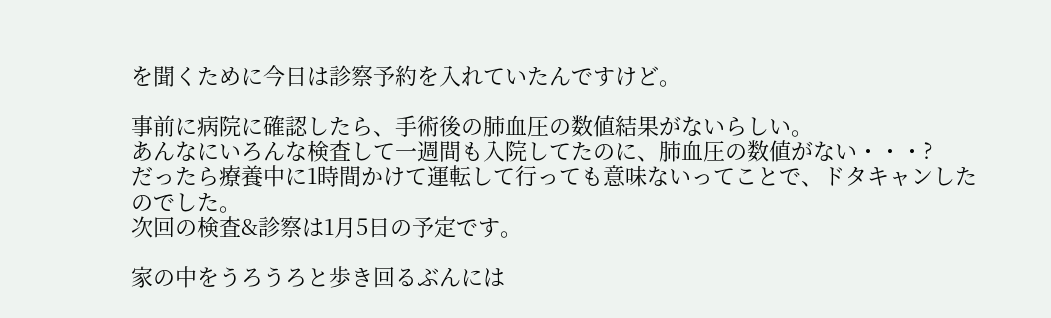を聞くために今日は診察予約を入れていたんですけど。

事前に病院に確認したら、手術後の肺血圧の数値結果がないらしい。
あんなにいろんな検査して一週間も入院してたのに、肺血圧の数値がない・・・?
だったら療養中に1時間かけて運転して行っても意味ないってことで、ドタキャンしたのでした。
次回の検査&診察は1月5日の予定です。

家の中をうろうろと歩き回るぶんには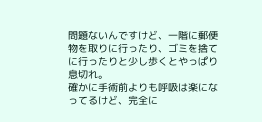問題ないんですけど、一階に郵便物を取りに行ったり、ゴミを捨てに行ったりと少し歩くとやっぱり息切れ。
確かに手術前よりも呼吸は楽になってるけど、完全に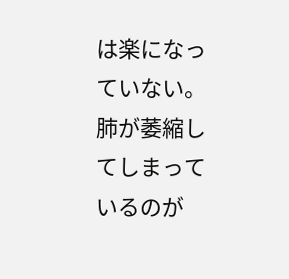は楽になっていない。
肺が萎縮してしまっているのが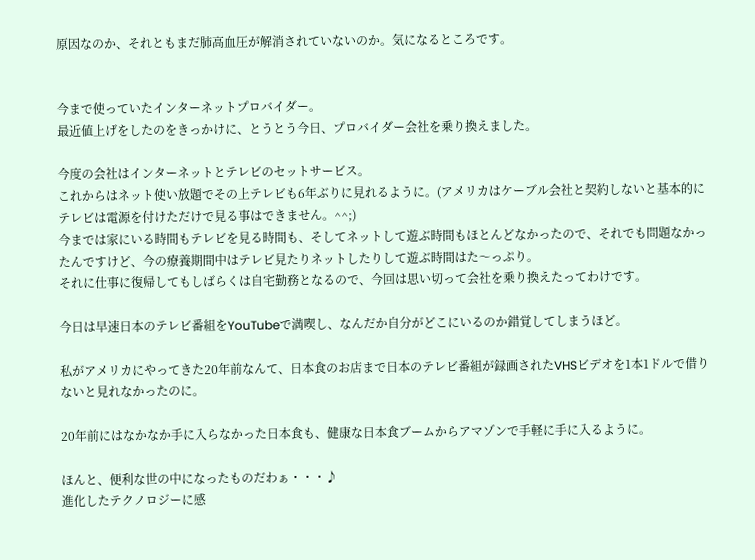原因なのか、それともまだ肺高血圧が解消されていないのか。気になるところです。


今まで使っていたインターネットプロバイダー。
最近値上げをしたのをきっかけに、とうとう今日、プロバイダー会社を乗り換えました。

今度の会社はインターネットとテレビのセットサービス。
これからはネット使い放題でその上テレビも6年ぶりに見れるように。(アメリカはケーブル会社と契約しないと基本的にテレビは電源を付けただけで見る事はできません。^^;)
今までは家にいる時間もテレビを見る時間も、そしてネットして遊ぶ時間もほとんどなかったので、それでも問題なかったんですけど、今の療養期間中はテレビ見たりネットしたりして遊ぶ時間はた〜っぷり。
それに仕事に復帰してもしばらくは自宅勤務となるので、今回は思い切って会社を乗り換えたってわけです。

今日は早速日本のテレビ番組をYouTubeで満喫し、なんだか自分がどこにいるのか錯覚してしまうほど。

私がアメリカにやってきた20年前なんて、日本食のお店まで日本のテレビ番組が録画されたVHSビデオを1本1ドルで借りないと見れなかったのに。

20年前にはなかなか手に入らなかった日本食も、健康な日本食ブームからアマゾンで手軽に手に入るように。

ほんと、便利な世の中になったものだわぁ・・・♪
進化したテクノロジーに感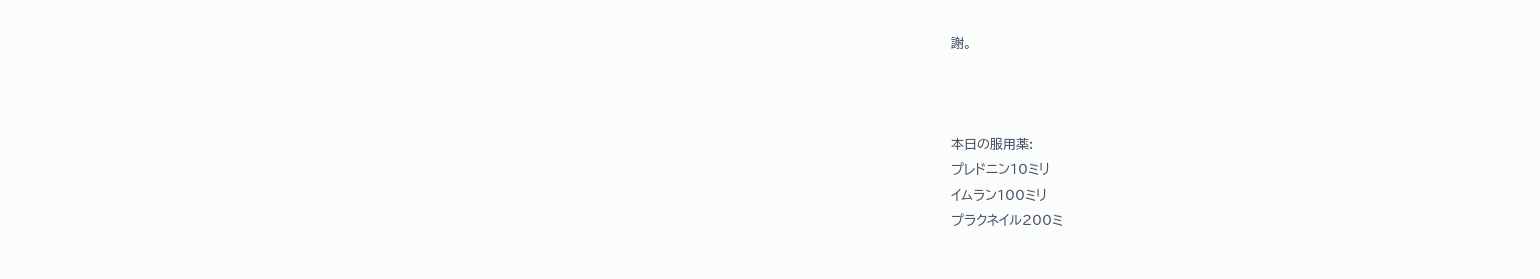謝。



本日の服用薬:
プレドニン10ミリ
イムラン100ミリ
プラクネイル200ミ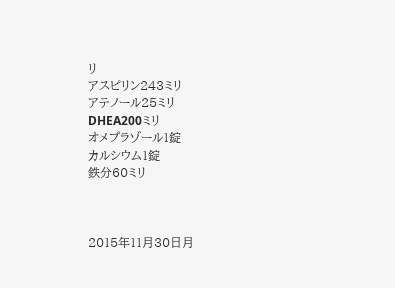リ
アスピリン243ミリ
アテノール25ミリ
DHEA200ミリ
オメプラゾール1錠
カルシウム1錠
鉄分60ミリ



2015年11月30日月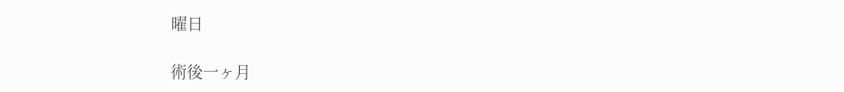曜日

術後一ヶ月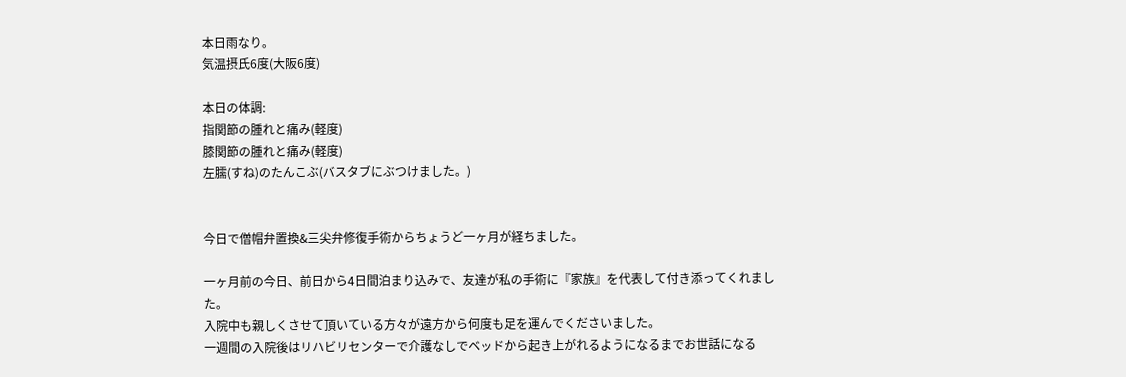本日雨なり。
気温摂氏6度(大阪6度)

本日の体調:
指関節の腫れと痛み(軽度)
膝関節の腫れと痛み(軽度)
左臑(すね)のたんこぶ(バスタブにぶつけました。)


今日で僧帽弁置換&三尖弁修復手術からちょうど一ヶ月が経ちました。

一ヶ月前の今日、前日から4日間泊まり込みで、友達が私の手術に『家族』を代表して付き添ってくれました。
入院中も親しくさせて頂いている方々が遠方から何度も足を運んでくださいました。
一週間の入院後はリハビリセンターで介護なしでベッドから起き上がれるようになるまでお世話になる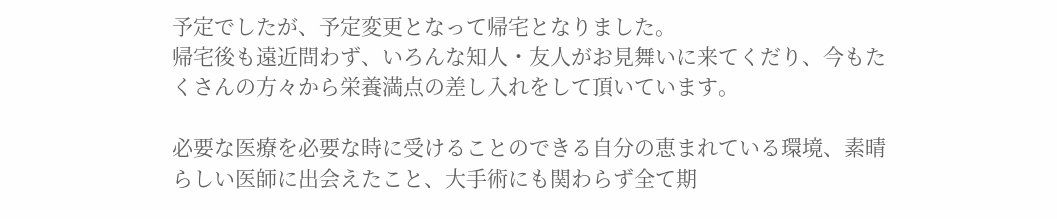予定でしたが、予定変更となって帰宅となりました。
帰宅後も遠近問わず、いろんな知人・友人がお見舞いに来てくだり、今もたくさんの方々から栄養満点の差し入れをして頂いています。

必要な医療を必要な時に受けることのできる自分の恵まれている環境、素晴らしい医師に出会えたこと、大手術にも関わらず全て期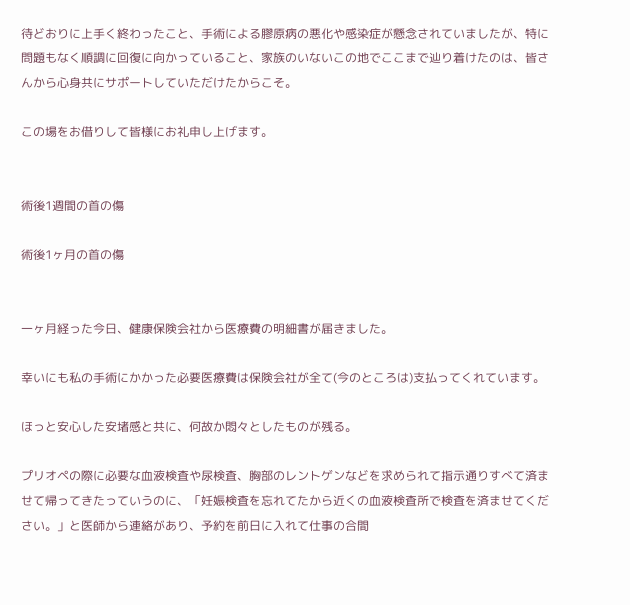待どおりに上手く終わったこと、手術による膠原病の悪化や感染症が懸念されていましたが、特に問題もなく順調に回復に向かっていること、家族のいないこの地でここまで辿り着けたのは、皆さんから心身共にサポートしていただけたからこそ。

この場をお借りして皆様にお礼申し上げます。


術後1週間の首の傷

術後1ヶ月の首の傷


一ヶ月経った今日、健康保険会社から医療費の明細書が届きました。

幸いにも私の手術にかかった必要医療費は保険会社が全て(今のところは)支払ってくれています。

ほっと安心した安堵感と共に、何故か悶々としたものが残る。

プリオペの際に必要な血液検査や尿検査、胸部のレントゲンなどを求められて指示通りすべて済ませて帰ってきたっていうのに、「妊娠検査を忘れてたから近くの血液検査所で検査を済ませてください。」と医師から連絡があり、予約を前日に入れて仕事の合間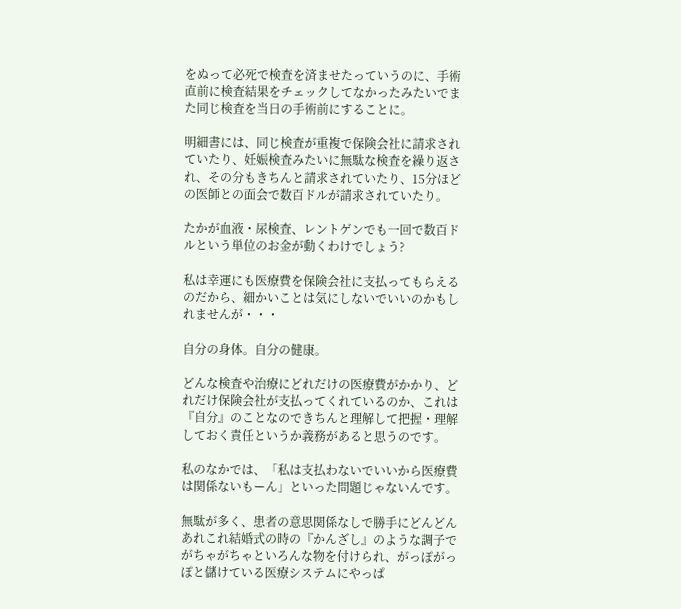をぬって必死で検査を済ませたっていうのに、手術直前に検査結果をチェックしてなかったみたいでまた同じ検査を当日の手術前にすることに。

明細書には、同じ検査が重複で保険会社に請求されていたり、妊娠検査みたいに無駄な検査を繰り返され、その分もきちんと請求されていたり、15分ほどの医師との面会で数百ドルが請求されていたり。

たかが血液・尿検査、レントゲンでも一回で数百ドルという単位のお金が動くわけでしょう?

私は幸運にも医療費を保険会社に支払ってもらえるのだから、細かいことは気にしないでいいのかもしれませんが・・・

自分の身体。自分の健康。

どんな検査や治療にどれだけの医療費がかかり、どれだけ保険会社が支払ってくれているのか、これは『自分』のことなのできちんと理解して把握・理解しておく責任というか義務があると思うのです。

私のなかでは、「私は支払わないでいいから医療費は関係ないもーん」といった問題じゃないんです。

無駄が多く、患者の意思関係なしで勝手にどんどんあれこれ結婚式の時の『かんざし』のような調子でがちゃがちゃといろんな物を付けられ、がっぽがっぽと儲けている医療システムにやっぱ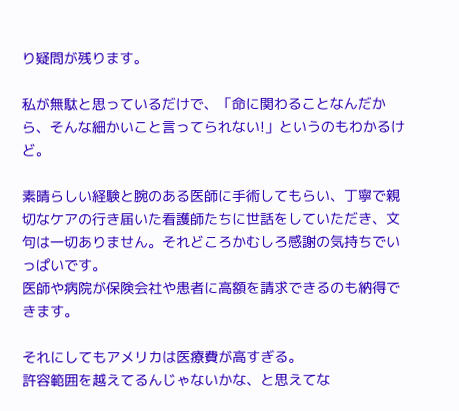り疑問が残ります。

私が無駄と思っているだけで、「命に関わることなんだから、そんな細かいこと言ってられない!」というのもわかるけど。

素晴らしい経験と腕のある医師に手術してもらい、丁寧で親切なケアの行き届いた看護師たちに世話をしていただき、文句は一切ありません。それどころかむしろ感謝の気持ちでいっぱいです。
医師や病院が保険会社や患者に高額を請求できるのも納得できます。

それにしてもアメリカは医療費が高すぎる。
許容範囲を越えてるんじゃないかな、と思えてな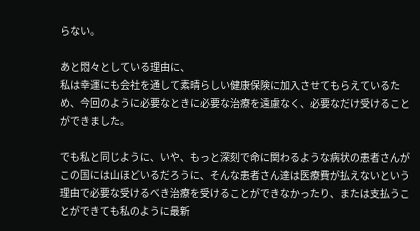らない。

あと悶々としている理由に、
私は幸運にも会社を通して素晴らしい健康保険に加入させてもらえているため、今回のように必要なときに必要な治療を遠慮なく、必要なだけ受けることができました。

でも私と同じように、いや、もっと深刻で命に関わるような病状の患者さんがこの国には山ほどいるだろうに、そんな患者さん達は医療費が払えないという理由で必要な受けるべき治療を受けることができなかったり、または支払うことができても私のように最新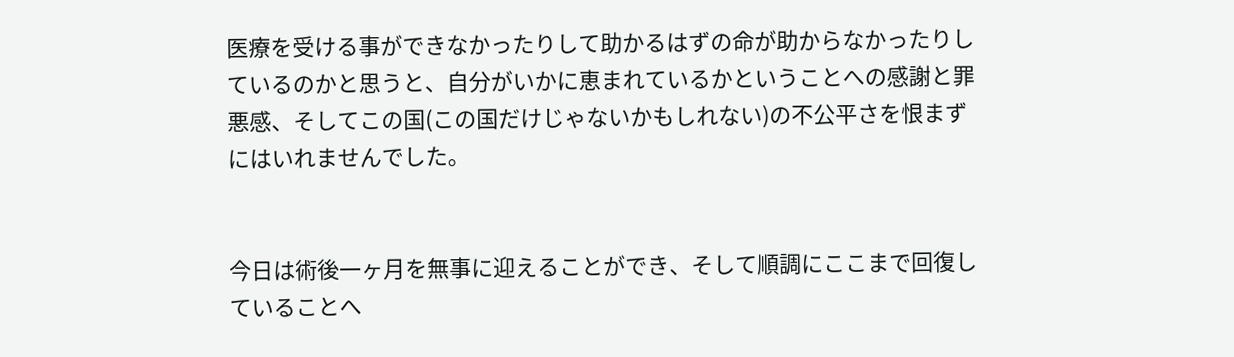医療を受ける事ができなかったりして助かるはずの命が助からなかったりしているのかと思うと、自分がいかに恵まれているかということへの感謝と罪悪感、そしてこの国(この国だけじゃないかもしれない)の不公平さを恨まずにはいれませんでした。


今日は術後一ヶ月を無事に迎えることができ、そして順調にここまで回復していることへ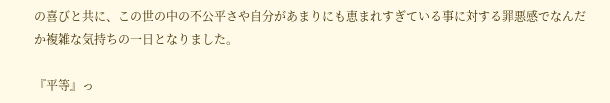の喜びと共に、この世の中の不公平さや自分があまりにも恵まれすぎている事に対する罪悪感でなんだか複雑な気持ちの一日となりました。

『平等』っ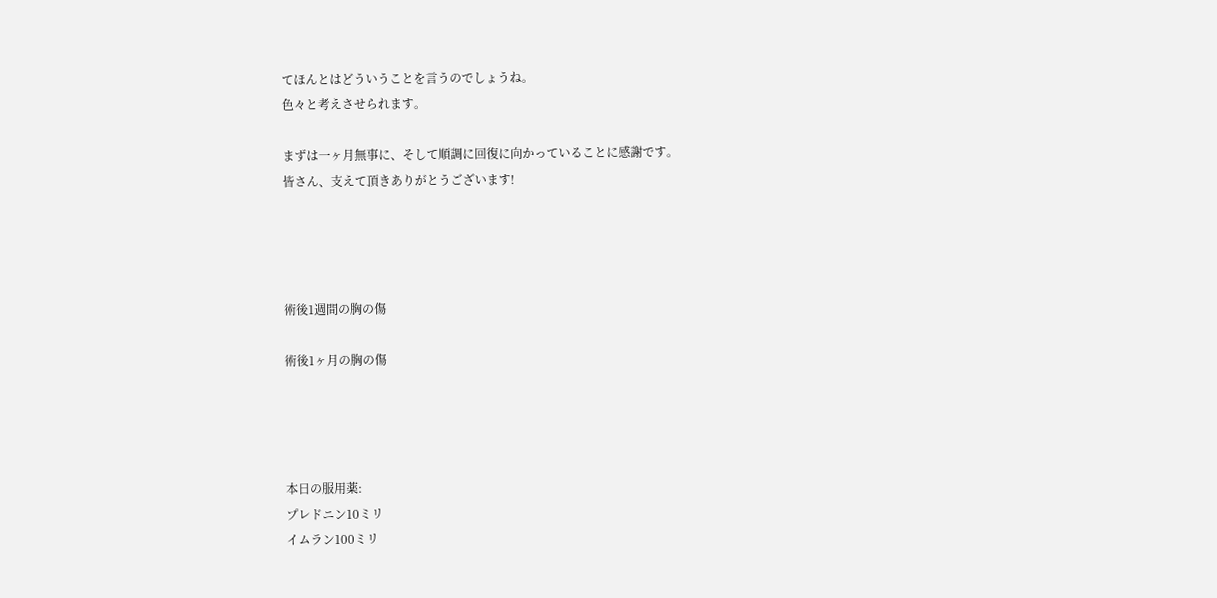てほんとはどういうことを言うのでしょうね。
色々と考えさせられます。

まずは一ヶ月無事に、そして順調に回復に向かっていることに感謝です。
皆さん、支えて頂きありがとうございます!




術後1週間の胸の傷

術後1ヶ月の胸の傷




本日の服用薬:
プレドニン10ミリ
イムラン100ミリ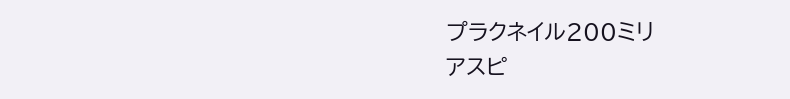プラクネイル200ミリ
アスピ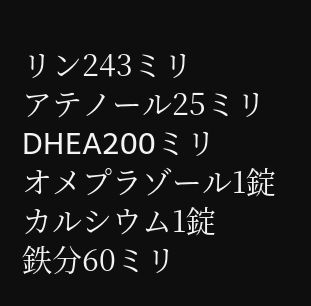リン243ミリ
アテノール25ミリ
DHEA200ミリ
オメプラゾール1錠
カルシウム1錠
鉄分60ミリ